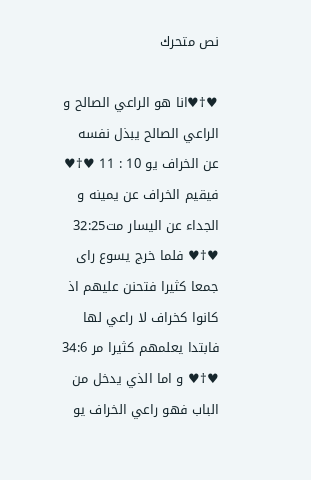نص متحرك

♥†♥انا هو الراعي الصالح و الراعي الصالح يبذل نفسه عن الخراف يو 10 : 11 ♥†♥ فيقيم الخراف عن يمينه و الجداء عن اليسار مت32:25 ♥†♥ فلما خرج يسوع راى جمعا كثيرا فتحنن عليهم اذ كانوا كخراف لا راعي لها فابتدا يعلمهم كثيرا مر 34:6 ♥†♥ و اما الذي يدخل من الباب فهو راعي الخراف يو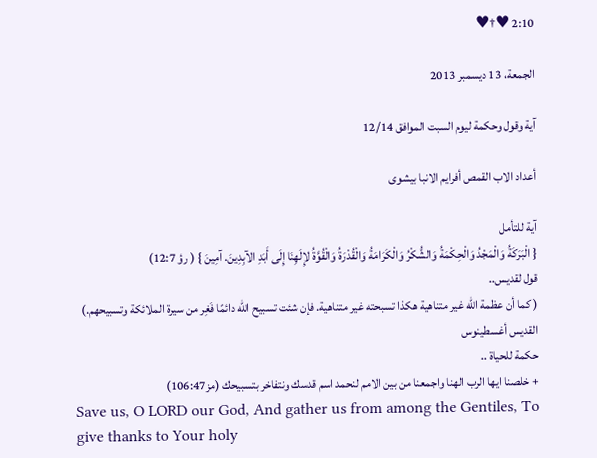2:10 ♥†♥

الجمعة، 13 ديسمبر 2013

آية وقول وحكمة ليوم السبت الموافق 12/14

أعداد الاب القمص أفرايم الانبا بيشوى

آية للتأمل
{ الْبَرَكَةُ وَالْمَجْدُ وَالْحِكْمَةُ وَالشُّكْرُ وَالْكَرَامَةُ وَالْقُدْرَةُ وَالْقُوَّةُ لإِلَهِنَا إِلَى أَبَدِ الآبِدِينَ. آمِينَ } ( رؤ 12:7)
قول لقديس..
( كما أن عظمة الله غير متناهية هكذا تسبحته غير متناهية. فإن شئت تسبيح الله دائمًا فَغِر من سيرة الملائكة وتسبيحهم.) القديس أغسطينوس
حكمة للحياة ..
+ خلصنا ايها الرب الهنا واجمعنا من بين الامم لنحمد اسم قدسك ونتفاخر بتسبيحك (مز106:47)
Save us, O LORD our God, And gather us from among the Gentiles, To give thanks to Your holy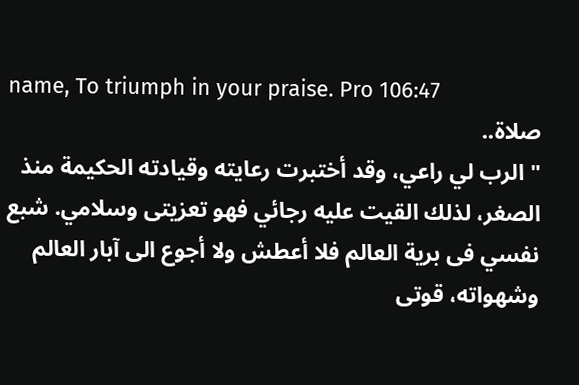name, To triumph in your praise. Pro 106:47
صلاة..
" الرب لي راعي، وقد أختبرت رعايته وقيادته الحكيمة منذ الصغر، لذلك القيت عليه رجائي فهو تعزيتى وسلامي. شبع نفسي فى برية العالم فلا أعطش ولا أجوع الى آبار العالم وشهواته، قوتى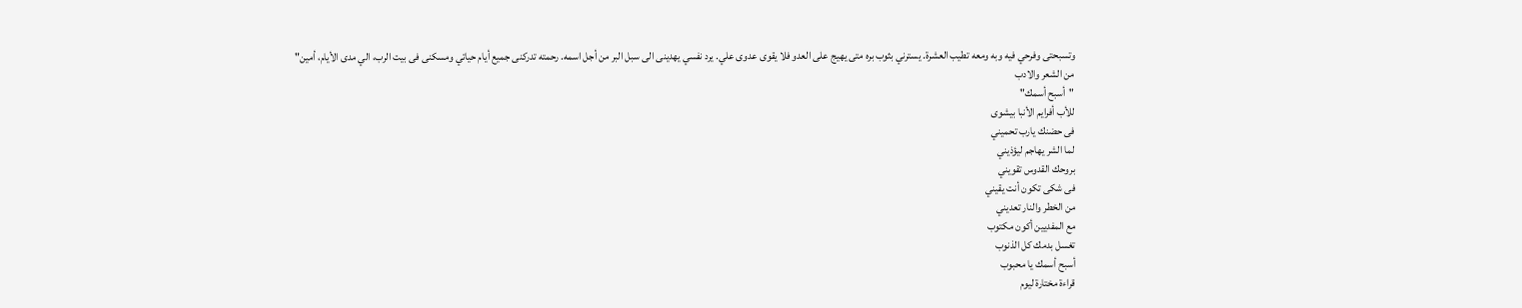وتسبحتى وفرحي فيه وبه ومعه تطيب العشرة. يسترني بثوب بره متى يهيج على العدو فلا يقوى عدوى علي. يرد نفسي يهدينى الى سبل البر من أجل اسمه. رحمته تدركنى جميع أيام حياتي ومسكنى فى بيت الرب، الي مدى الأيام، أمين"
من الشعر والادب
"أسبح أسمك"
للأب أفرايم الأنبا بيشوى
فى حضنك يارب تحميني
لما الشر يهاجم ليؤذيني
بروحك القدوس تقويني
فى شكى تكون أنت يقيني
من الخطر والنار تعديني
مع المفديين أكون مكتوب
تغسل بدمك كل الذنوب
أسبح أسمك يا محبوب
قراءة مختارة ليوم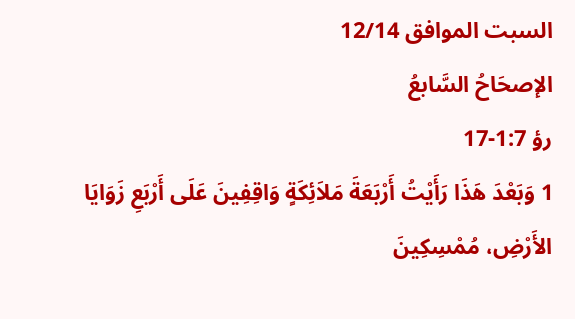السبت الموافق 12/14
الإصحَاحُ السَّابعُ
رؤ 1:7-17
1 وَبَعْدَ هَذَا رَأَيْتُ أَرْبَعَةَ مَلاَئِكَةٍ وَاقِفِينَ عَلَى أَرْبَعِ زَوَايَا الأَرْضِ، مُمْسِكِينَ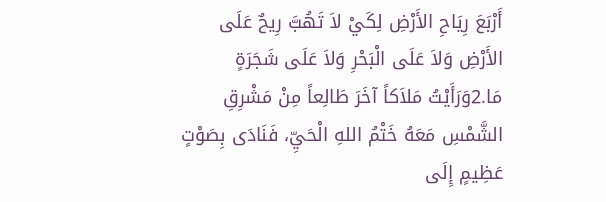أَرْبَعَ رِيَاحِ الأَرْضِ لِكَيْ لاَ تَهُبَّ رِيحٌ عَلَى الأَرْضِ وَلاَ عَلَى الْبَحْرِ وَلاَ عَلَى شَجَرَةٍ مَا.2وَرَأَيْتُ مَلاَكاً آخَرَ طَالِعاً مِنْ مَشْرِقِ الشَّمْسِ مَعَهُ خَتْمُ اللهِ الْحَيِّ، فَنَادَى بِصَوْتٍ عَظِيمٍ إِلَى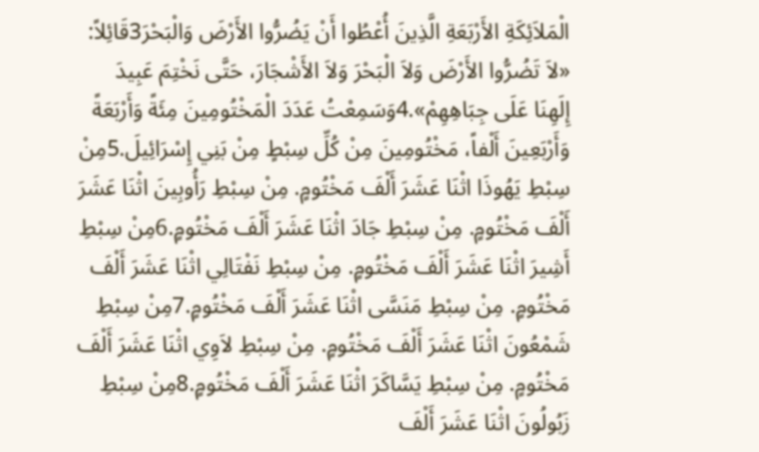الْمَلاَئِكَةِ الأَرْبَعَةِ الَّذِينَ أُعْطُوا أَنْ يَضُرُّوا الأَرْضَ وَالْبَحْرَ3قَائِلاً: «لاَ تَضُرُّوا الأَرْضَ وَلاَ الْبَحْرَ وَلاَ الأَشْجَارَ، حَتَّى نَخْتِمَ عَبِيدَ إِلَهِنَا عَلَى جِبَاهِهِمْ».4وَسَمِعْتُ عَدَدَ الْمَخْتُومِينَ مِئَةً وَأَرْبَعَةً وَأَرْبَعِينَ أَلْفاً، مَخْتُومِينَ مِنْ كُلِّ سِبْطٍ مِنْ بَنِي إِسْرَائِيلَ.5مِنْ سِبْطِ يَهُوذَا اثْنَا عَشَرَ أَلْفَ مَخْتُومٍ. مِنْ سِبْطِ رَأُوبِينَ اثْنَا عَشَرَ أَلْفَ مَخْتُومٍ. مِنْ سِبْطِ جَادَ اثْنَا عَشَرَ أَلْفَ مَخْتُومٍ.6مِنْ سِبْطِ أَشِيرَ اثْنَا عَشَرَ أَلْفَ مَخْتُومٍ. مِنْ سِبْطِ نَفْتَالِي اثْنَا عَشَرَ أَلْفَ مَخْتُومٍ. مِنْ سِبْطِ مَنَسَّى اثْنَا عَشَرَ أَلْفَ مَخْتُومٍ.7مِنْ سِبْطِ شَمْعُونَ اثْنَا عَشَرَ أَلْفَ مَخْتُومٍ. مِنْ سِبْطِ لاَوِي اثْنَا عَشَرَ أَلْفَ مَخْتُومٍ. مِنْ سِبْطِ يَسَّاكَرَ اثْنَا عَشَرَ أَلْفَ مَخْتُومٍ.8مِنْ سِبْطِ زَبُولُونَ اثْنَا عَشَرَ أَلْفَ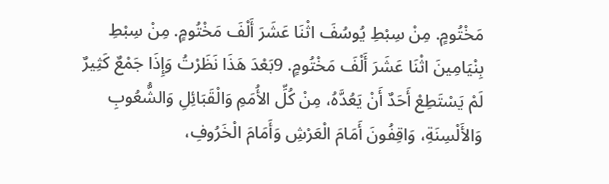مَخْتُومٍ. مِنْ سِبْطِ يُوسُفَ اثْنَا عَشَرَ أَلْفَ مَخْتُومٍ. مِنْ سِبْطِ بِنْيَامِينَ اثْنَا عَشَرَ أَلْفَ مَخْتُومٍ. 9بَعْدَ هَذَا نَظَرْتُ وَإِذَا جَمْعٌ كَثِيرٌ لَمْ يَسْتَطِعْ أَحَدٌ أَنْ يَعُدَّهُ، مِنْ كُلِّ الأُمَمِ وَالْقَبَائِلِ وَالشُّعُوبِ وَالأَلْسِنَةِ، وَاقِفُونَ أَمَامَ الْعَرْشِ وَأَمَامَ الْخَرُوفِ،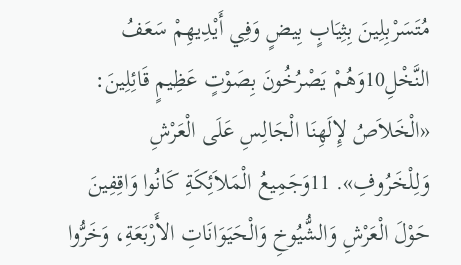مُتَسَرْبِلِينَ بِثِيَابٍ بِيضٍ وَفِي أَيْدِيهِمْ سَعَفُ النَّخْلِ10وَهُمْ يَصْرُخُونَ بِصَوْتٍ عَظِيمٍ قَائِلِينَ: «الْخَلاَصُ لإِلَهِنَا الْجَالِسِ عَلَى الْعَرْشِ وَلِلْخَرُوفِ». 11وَجَمِيعُ الْمَلاَئِكَةِ كَانُوا وَاقِفِينَ حَوْلَ الْعَرْشِ وَالشُّيُوخِ وَالْحَيَوَانَاتِ الأَرْبَعَةِ، وَخَرُّوا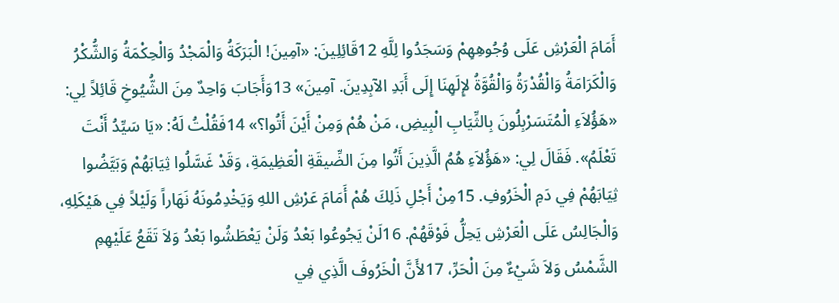أَمَامَ الْعَرْشِ عَلَى وُجُوهِهِمْ وَسَجَدُوا لِلَّهِ 12قَائِلِينَ: «آمِينَ! الْبَرَكَةُ وَالْمَجْدُ وَالْحِكْمَةُ وَالشُّكْرُ وَالْكَرَامَةُ وَالْقُدْرَةُ وَالْقُوَّةُ لإِلَهِنَا إِلَى أَبَدِ الآبِدِينَ. آمِينَ» 13وَأَجَابَ وَاحِدٌ مِنَ الشُّيُوخِ قَائِلاً لِي: «هَؤُلاَءِ الْمُتَسَرْبِلُونَ بِالثِّيَابِ الْبِيضِ، مَنْ هُمْ وَمِنْ أَيْنَ أَتُوا؟» 14فَقُلْتُ لَهُ: «يَا سَيِّدُ أَنْتَ تَعْلَمُ». فَقَالَ لِي: «هَؤُلاَءِ هُمُ الَّذِينَ أَتُوا مِنَ الضِّيقَةِ الْعَظِيمَةِ، وَقَدْ غَسَّلُوا ثِيَابَهُمْ وَبَيَّضُوا ثِيَابَهُمْ فِي دَمِ الْخَرُوفِ. 15مِنْ أَجْلِ ذَلِكَ هُمْ أَمَامَ عَرْشِ اللهِ وَيَخْدِمُونَهُ نَهَاراً وَلَيْلاً فِي هَيْكَلِهِ، وَالْجَالِسُ عَلَى الْعَرْشِ يَحِلُّ فَوْقَهُمْ. 16لَنْ يَجُوعُوا بَعْدُ وَلَنْ يَعْطَشُوا بَعْدُ وَلاَ تَقَعُ عَلَيْهِمِ الشَّمْسُ وَلاَ شَيْءٌ مِنَ الْحَرِّ، 17لأَنَّ الْخَرُوفَ الَّذِي فِي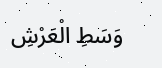وَسَطِ الْعَرْشِ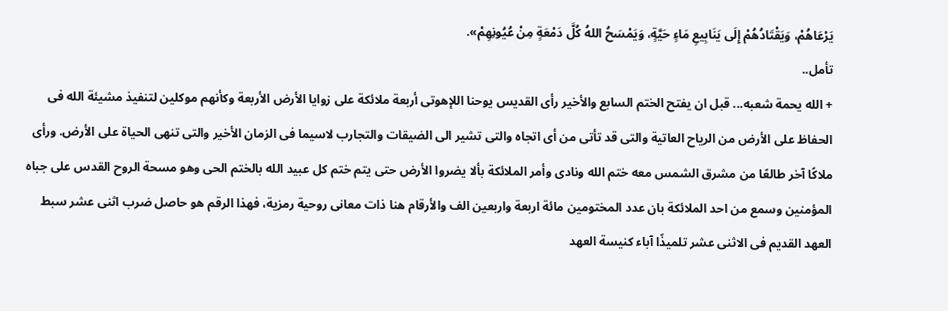يَرْعَاهُمْ، وَيَقْتَادُهُمْ إِلَى يَنَابِيعِ مَاءٍ حَيَّةٍ، وَيَمْسَحُ اللهُ كُلَّ دَمْعَةٍ مِنْ عُيُونِهِمْ».
تأمل..
+ الله يحمة شعبه... قبل ان يفتح الختم السابع والأخير رأى القديس يوحنا اللإهوتى أربعة ملائكة على زوايا الأرض الأربعة وكأنهم موكلين لتنفيذ مشيئة الله فى الحفاظ على الأرض من الرياح العاتية والتى قد تأتى من أى اتجاه والتى تشير الى الضيقات والتجارب لاسيما فى الزمان الأخير والتى تنهى الحياة على الأرض. ورأى ملاكًا آخر طالعًا من مشرق الشمس معه ختم الله ونادى وأمر الملائكة بألا يضروا الأرض حتى يتم ختم كل عبيد الله بالختم الحى وهو مسحة الروح القدس على جباه المؤمنين وسمع من احد الملائكة بان عدد المختومين مائة اربعة واربعين الف والأرقام هنا ذات معانى روحية رمزية، فهذا الرقم هو حاصل ضرب اثنى عشر سبط العهد القديم فى الاثنى عشر تلميذًا آباء كنيسة العهد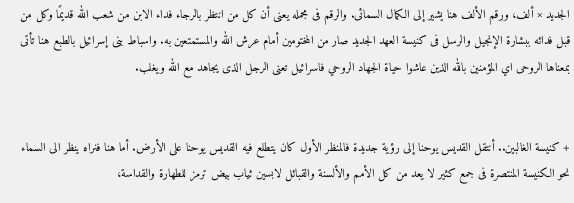الجديد × ألف، ورقم الألف هنا يشير إلى الكمال السمائى. والرقم فى مجمله يعنى أن كل من انتظر بالرجاء فداء الابن من شعب الله قديمًا وكل من قبل فدائه ببشارة الإنجيل والرسل فى كنيسة العهد الجديد صار من المختومين أمام عرش الله والمستمتعين به. واسباط بنى إسرائيل بالطبع هنا تأتى بمعناها الروحى اي المؤمنين بالله الذين عاشوا حياة الجهاد الروحي فاسرائيل تعنى الرجل الذى يجاهد مع الله ويغلب.


+ كنيسة الغالبين.. أنتقل القديس يوحنا إلى رؤية جديدة فالمنظر الأول كان يتطلع فيه القديس يوحنا على الأرض. أما هنا فنراه ينظر الى السماء نحو الكنيسة المنتصرة فى جمع كثير لا يعد من كل الأمم والألسنة والقبائل لابسين ثياب بيض ترمز للطهارة والقداسة،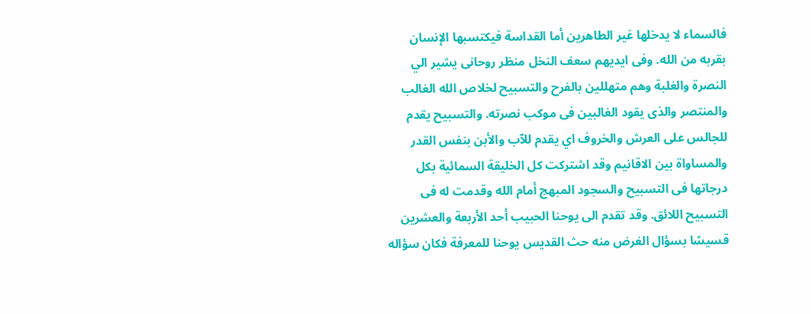فالسماء لا يدخلها غير الطاهرين أما القداسة فيكتسبها الإنسان بقربه من الله. وفى ايديهم سعف النخل منظر روحانى يشير الي النصرة والغلبة وهم متهللين بالفرح والتسبيح لخلاص الله الغالب والمنتصر والذى يقود الغالبين فى موكب نصرته. والتسبيح يقدم للجالس على العرش والخروف اي يقدم للآب والأبن بنفس القدر والمساواة بين الاقانيم وقد اشتركت كل الخليقة السمائية بكل درجاتها فى التسبيح والسجود المبهج أمام الله وقدمت له فى التسبيح اللائق. وقد تقدم الى يوحنا الحبيب أحد الأربعة والعشرين قسيسًا بسؤال الغرض منه حث القديس يوحنا للمعرفة فكان سؤاله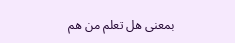بمعنى هل تعلم من هم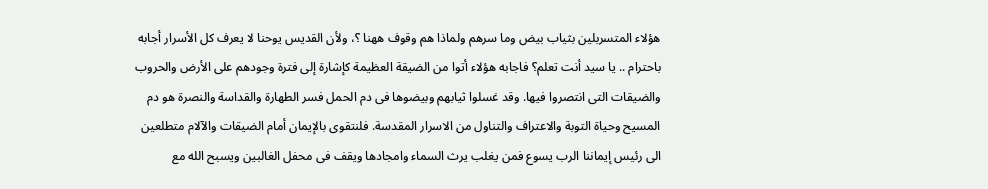هؤلاء المتسربلين بثياب بيض وما سرهم ولماذا هم وقوف ههنا ؟، ولأن القديس يوحنا لا يعرف كل الأسرار أجابه باحترام .. يا سيد أنت تعلم؟ فاجابه هؤلاء أتوا من الضيقة العظيمة كإشارة إلى فترة وجودهم على الأرض والحروب والضيقات التى انتصروا فيها. وقد غسلوا ثيابهم وبيضوها فى دم الحمل فسر الطهارة والقداسة والنصرة هو دم المسيح وحياة التوبة والاعتراف والتناول من الاسرار المقدسة. فلنتقوى بالإيمان أمام الضيقات والآلام متطلعين الى رئيس إيماننا الرب يسوع فمن يغلب يرث السماء وامجادها ويقف فى محفل الغالبين ويسبح الله مع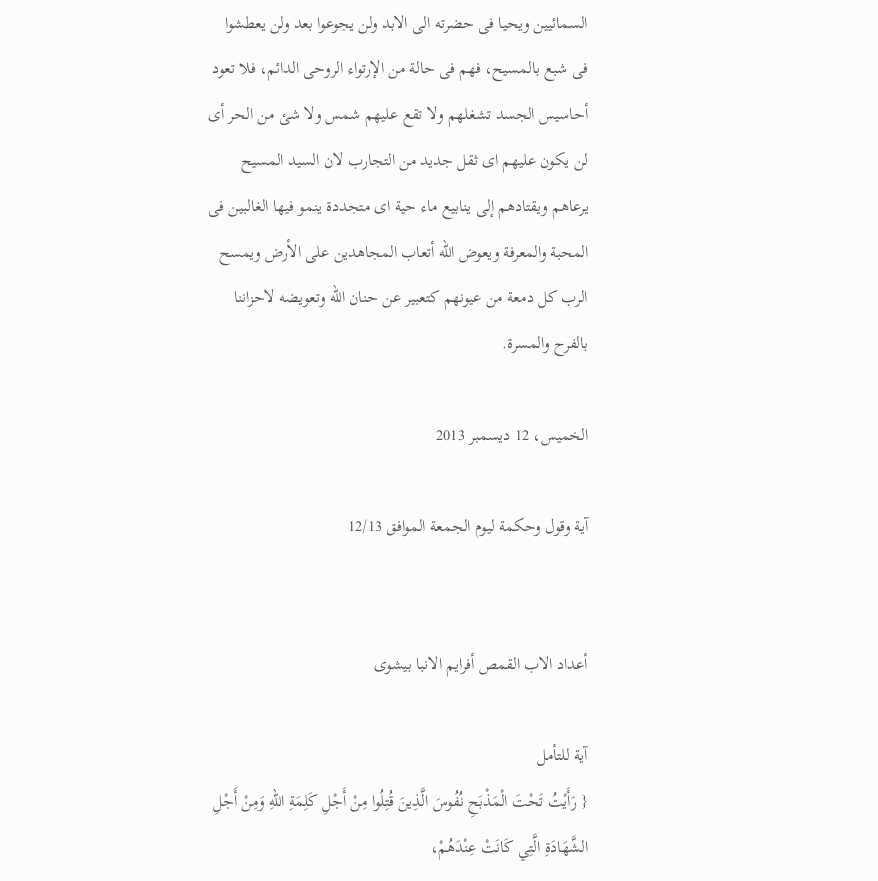السمائيين ويحيا فى حضرته الى الابد ولن يجوعوا بعد ولن يعطشوا فى شبع بالمسيح، فهم فى حالة من الإرتواء الروحى الدائم، فلا تعود أحاسيس الجسد تشغلهم ولا تقع عليهم شمس ولا شئ من الحر أى لن يكون عليهم اى ثقل جديد من التجارب لان السيد المسيح يرعاهم ويقتادهم إلى ينابيع ماء حية اى متجددة ينمو فيها الغالبين فى المحبة والمعرفة ويعوض الله أتعاب المجاهدين على الأرض ويمسح الرب كل دمعة من عيونهم كتعبير عن حنان الله وتعويضه لاحزاننا بالفرح والمسرة.

الخميس، 12 ديسمبر 2013

آية وقول وحكمة ليوم الجمعة الموافق 12/13


أعداد الاب القمص أفرايم الانبا بيشوى

آية للتأمل
{ رَأَيْتُ تَحْتَ الْمَذْبَحِ نُفُوسَ الَّذِينَ قُتِلُوا مِنْ أَجْلِ كَلِمَةِ اللهِ وَمِنْ أَجْلِ الشَّهَادَةِ الَّتِي كَانَتْ عِنْدَهُمْ،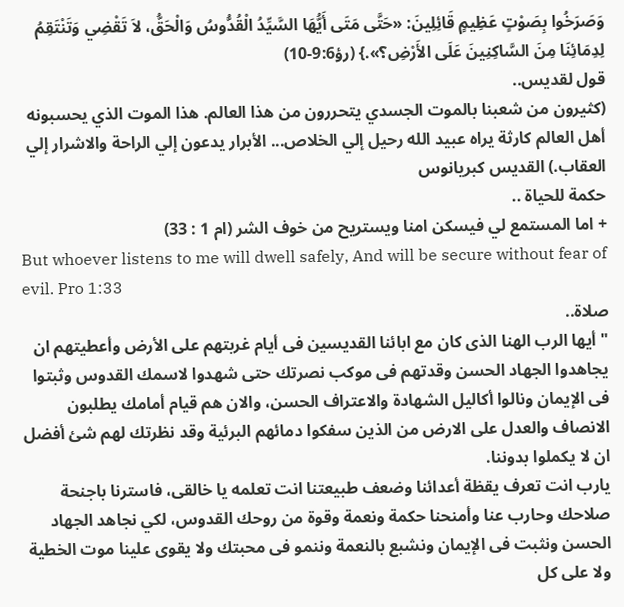وَصَرَخُوا بِصَوْتٍ عَظِيمٍ قَائِلِينَ: «حَتَّى مَتَى أَيُّهَا السَّيِّدُ الْقُدُّوسُ وَالْحَقُّ، لاَ تَقْضِي وَتَنْتَقِمُ لِدِمَائِنَا مِنَ السَّاكِنِينَ عَلَى الأَرْضِ؟».} (رؤ9:6-10)
قول لقديس..
(كثيرون من شعبنا بالموت الجسدي يتحررون من هذا العالم. هذا الموت الذي يحسبونه أهل العالم كارثة يراه عبيد الله رحيل إلي الخلاص... الأبرار يدعون إلي الراحة والاشرار إلي العقاب.) القديس كبريانوس
حكمة للحياة ..
+ اما المستمع لي فيسكن امنا ويستريح من خوف الشر (ام 1 : 33)
But whoever listens to me will dwell safely, And will be secure without fear of evil. Pro 1:33
صلاة..
" أيها الرب الهنا الذى كان مع ابائنا القديسين فى أيام غربتهم على الأرض وأعطيتهم ان يجاهدوا الجهاد الحسن وقدتهم فى موكب نصرتك حتى شهدوا لاسمك القدوس وثبتوا فى الإيمان ونالوا أكاليل الشهادة والاعتراف الحسن، والان هم قيام أمامك يطلبون الانصاف والعدل على الارض من الذين سفكوا دمائهم البرئية وقد نظرتك لهم شئ أفضل ان لا يكملوا بدوننا.
يارب انت تعرف يقظة أعدائنا وضعف طبيعتنا انت تعلمه يا خالقى، فاسترنا باجنحة صلاحك وحارب عنا وأمنحنا حكمة ونعمة وقوة من روحك القدوس، لكي نجاهد الجهاد الحسن ونثبت فى الإيمان ونشبع بالنعمة وننمو فى محبتك ولا يقوى علينا موت الخطية ولا على كل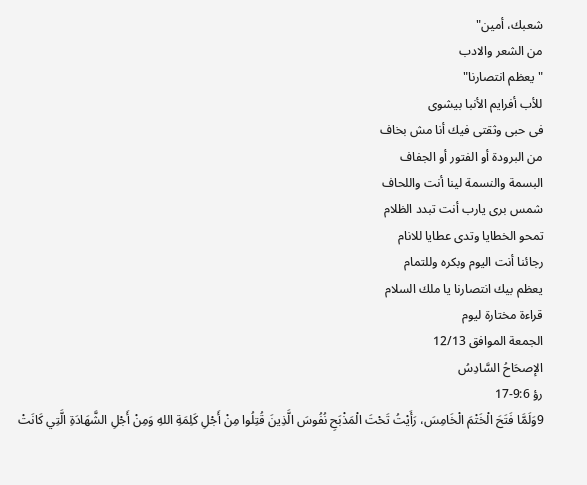شعبك، أمين"
من الشعر والادب
"يعظم انتصارنا"
للأب أفرايم الأنبا بيشوى
فى حبى وثقتى فيك أنا مش بخاف
من البرودة أو الفتور أو الجفاف
البسمة والنسمة لينا أنت واللحاف
شمس برى يارب أنت تبدد الظلام
تمحو الخطايا وتدى عطايا للانام
رجائنا أنت اليوم وبكره وللتمام
يعظم بيك انتصارنا يا ملك السلام
قراءة مختارة ليوم
الجمعة الموافق 12/13
الإصحَاحُ السَّادِسُ
رؤ 9:6-17
9وَلَمَّا فَتَحَ الْخَتْمَ الْخَامِسَ، رَأَيْتُ تَحْتَ الْمَذْبَحِ نُفُوسَ الَّذِينَ قُتِلُوا مِنْ أَجْلِ كَلِمَةِ اللهِ وَمِنْ أَجْلِ الشَّهَادَةِ الَّتِي كَانَتْ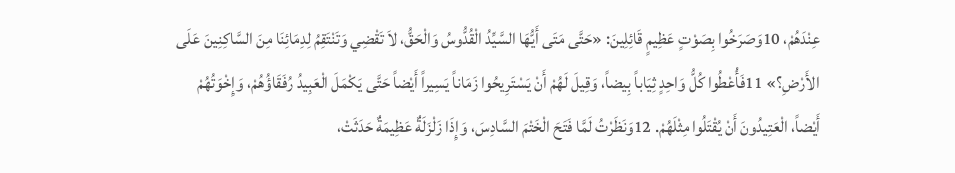عِنْدَهُمْ، 10وَصَرَخُوا بِصَوْتٍ عَظِيمٍ قَائِلِينَ: «حَتَّى مَتَى أَيُّهَا السَّيِّدُ الْقُدُّوسُ وَالْحَقُّ، لاَ تَقْضِي وَتَنْتَقِمُ لِدِمَائِنَا مِنَ السَّاكِنِينَ عَلَى الأَرْضِ؟» 11فَأُعْطُوا كُلُّ وَاحِدٍ ثِيَاباً بِيضاً، وَقِيلَ لَهُمْ أَنْ يَسْتَرِيحُوا زَمَاناً يَسِيراً أَيْضاً حَتَّى يَكْمَلَ الْعَبِيدُ رُفَقَاؤُهُمْ، وَإِخْوَتُهُمْ أَيْضاً، الْعَتِيدُونَ أَنْ يُقْتَلُوا مِثْلَهُمْ. 12وَنَظَرْتُ لَمَّا فَتَحَ الْخَتْمَ السَّادِسَ، وَإِذَا زَلْزَلَةٌ عَظِيمَةٌ حَدَثَتْ،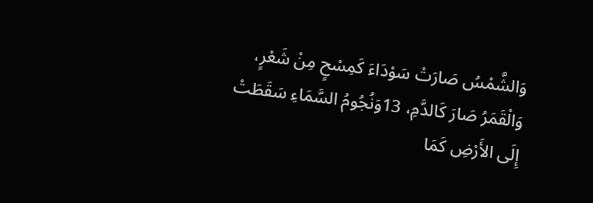وَالشَّمْسُ صَارَتْ سَوْدَاءَ كَمِسْحٍ مِنْ شَعْرٍ، وَالْقَمَرُ صَارَ كَالدَّمِ، 13وَنُجُومُ السَّمَاءِ سَقَطَتْ إِلَى الأَرْضِ كَمَا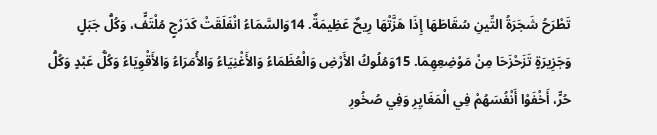تَطْرَحُ شَجَرَةُ التِّينِ سُقَاطَهَا إِذَا هَزَّتْهَا رِيحٌ عَظِيمَةٌ. 14وَالسَّمَاءُ انْفَلَقَتْ كَدَرْجٍ مُلْتَفٍّ، وَكُلُّ جَبَلٍ وَجَزِيرَةٍ تَزَحْزَحَا مِنْ مَوْضِعِهِمَا. 15وَمُلُوكُ الأَرْضِ وَالْعُظَمَاءُ وَالأَغْنِيَاءُ وَالأُمَرَاءُ وَالأَقْوِيَاءُ وَكُلُّ عَبْدٍ وَكُلُّ حُرٍّ، أَخْفَوْا أَنْفُسَهُمْ فِي الْمَغَايِرِ وَفِي صُخُورِ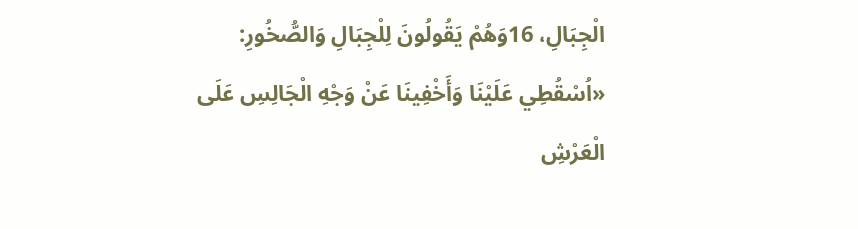الْجِبَالِ، 16وَهُمْ يَقُولُونَ لِلْجِبَالِ وَالصُّخُورِ: «اُسْقُطِي عَلَيْنَا وَأَخْفِينَا عَنْ وَجْهِ الْجَالِسِ عَلَى الْعَرْشِ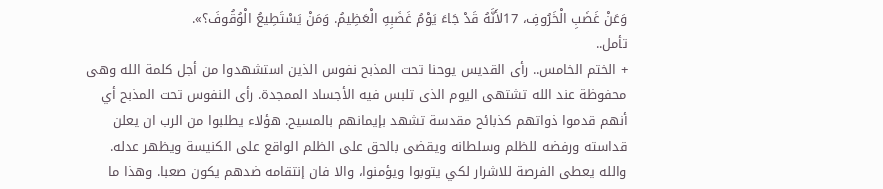وَعَنْ غَضَبِ الْخَرُوفِ، 17لأَنَّهُ قَدْ جَاءَ يَوْمُ غَضَبِهِ الْعَظِيمُ. وَمَنْ يَسْتَطِيعُ الْوُقُوفَ؟».
تأمل..
+ الختم الخامس.. رأى القديس يوحنا تحت المذبح نفوس الذين استشهدوا من أجل كلمة الله وهى محفوظة عند الله تشتهى اليوم الذى تلبس فيه الأجساد الممجدة. رأى النفوس تحت المذبح أي أنهم قدموا ذواتهم كذبائح مقدسة تشهد بإيمانهم بالمسيح. هؤلاء يطلبوا من الرب ان يعلن قداسته ورفضه للظلم وسلطانه ويقضى بالحق على الظلم الواقع على الكنيسة ويظهر عدله. والله يعطى الفرصة للاشرار لكي يتوبوا ويؤمنوا، والا فان إنتقامه ضدهم يكون صعبا. وهذا ما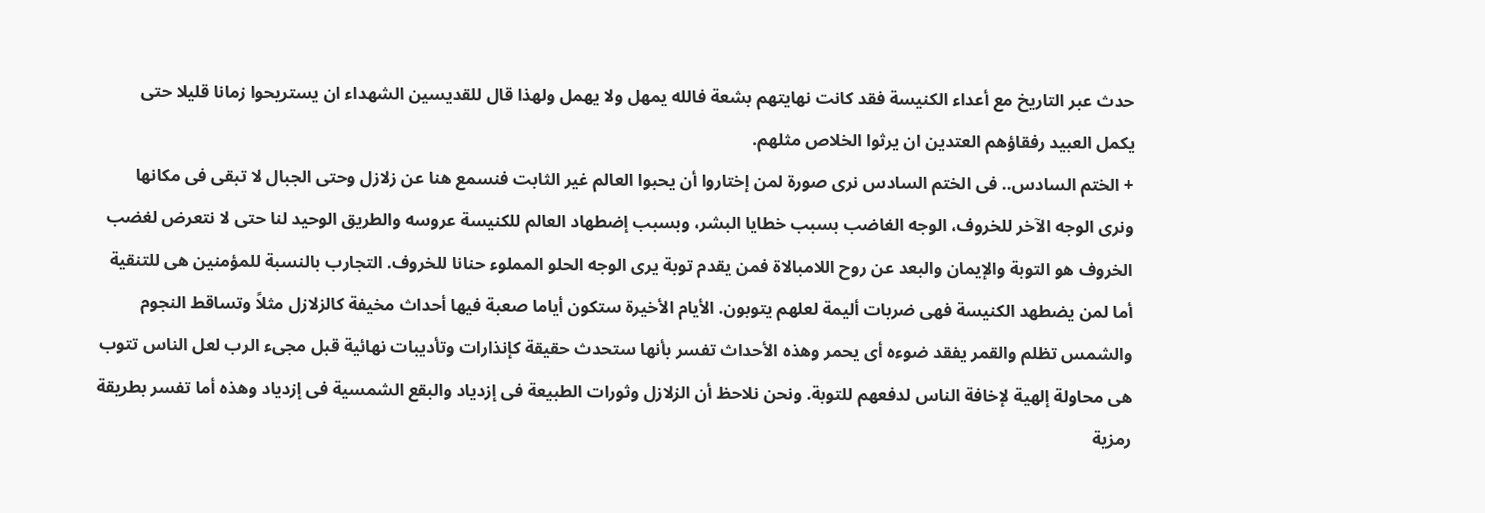حدث عبر التاريخ مع أعداء الكنيسة فقد كانت نهايتهم بشعة فالله يمهل ولا يهمل ولهذا قال للقديسين الشهداء ان يستريحوا زمانا قليلا حتى يكمل العبيد رفقاؤهم العتدين ان يرثوا الخلاص مثلهم.
+ الختم السادس.. فى الختم السادس نرى صورة لمن إختاروا أن يحبوا العالم غير الثابت فنسمع هنا عن زلازل وحتى الجبال لا تبقى فى مكانها ونرى الوجه الآخر للخروف، الوجه الغاضب بسبب خطايا البشر، وبسبب إضطهاد العالم للكنيسة عروسه والطريق الوحيد لنا حتى لا نتعرض لغضب الخروف هو التوبة والإيمان والبعد عن روح اللامبالاة فمن يقدم توبة يرى الوجه الحلو المملوء حنانا للخروف. التجارب بالنسبة للمؤمنين هى للتنقية أما لمن يضطهد الكنيسة فهى ضربات أليمة لعلهم يتوبون. الأيام الأخيرة ستكون أياما صعبة فيها أحداث مخيفة كالزلازل مثلاً وتساقط النجوم والشمس تظلم والقمر يفقد ضوءه أى يحمر وهذه الأحداث تفسر بأنها ستحدث حقيقة كإنذارات وتأديبات نهائية قبل مجىء الرب لعل الناس تتوب هى محاولة إلهية لإخافة الناس لدفعهم للتوبة. ونحن نلاحظ أن الزلازل وثورات الطبيعة فى إزدياد والبقع الشمسية فى إزدياد وهذه أما تفسر بطريقة رمزية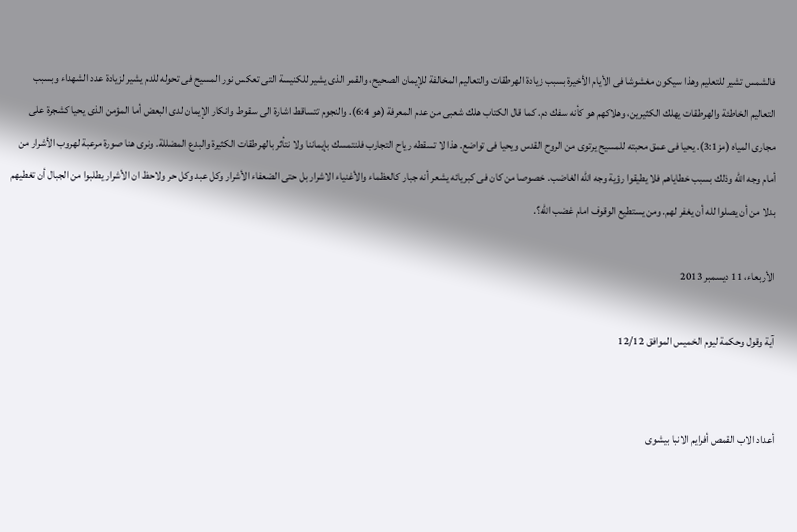فالشمس تشير للتعليم وهذا سيكون مغشوشا فى الأيام الأخيرة بسبب زيادة الهرطقات والتعاليم المخالفة للإيمان الصحيح، والقمر الذى يشير للكنيسة التى تعكس نور المسيح فى تحوله للدم يشير لزيادة عدد الشهداء وبسبب التعاليم الخاطئة والهرطقات يهلك الكثيرين، وهلاكهم هو كأنه سفك دم. كما قال الكتاب هلك شعبى من عدم المعرفة (هو 6:4). والنجوم تتساقط اشارة الى سقوط وانكار الإيمان لدى البعض أما المؤمن الذى يحيا كشجرة على مجارى المياه (مز3:1). يحيا فى عمق محبته للمسيح يرتوى من الروح القدس ويحيا فى تواضع. هذا لا تسقطه رياح التجارب فلنتمسك بإيماننا ولا نتأثر بالهرطقات الكثيرة والبدع المضللة. ونرى هنا صورة مرعبة لهروب الأشرار من أمام وجه الله وذلك بسبب خطاياهم فلا يطيقوا رؤية وجه الله الغاضب. خصوصا من كان فى كبريائه يشعر أنه جبار كالعظماء والأغنياء الاشرار بل حتى الضعفاء الأشرار وكل عبد وكل حر ولاحظ ان الأشرار يطلبوا من الجبال أن تغطيهم بدلا من أن يصلوا لله أن يغفر لهم. ومن يستطيع الوقوف امام غضب الله؟.

الأربعاء، 11 ديسمبر 2013

آية وقول وحكمة ليوم الخميس الموافق 12/12


أعداد الاب القمص أفرايم الانبا بيشوى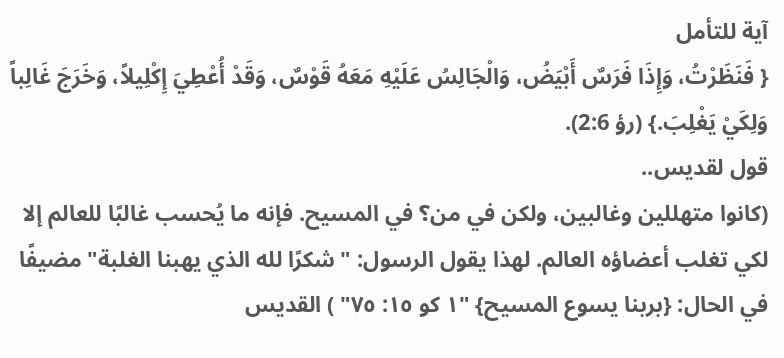آية للتأمل
{ فَنَظَرْتُ، وَإِذَا فَرَسٌ أَبْيَضُ، وَالْجَالِسُ عَلَيْهِ مَعَهُ قَوْسٌ، وَقَدْ أُعْطِيَ إِكْلِيلاً، وَخَرَجَ غَالِباً وَلِكَيْ يَغْلِبَ.} (رؤ 2:6).
قول لقديس..
(كانوا متهللين وغالبين، ولكن في من؟ في المسيح. فإنه ما يُحسب غالبًا للعالم إلا لكي تغلب أعضاؤه العالم. لهذا يقول الرسول: "شكرًا لله الذي يهبنا الغلبة" مضيفًا في الحال: {بربنا يسوع المسيح} "١ كو ١٥: ٧٥" ) القديس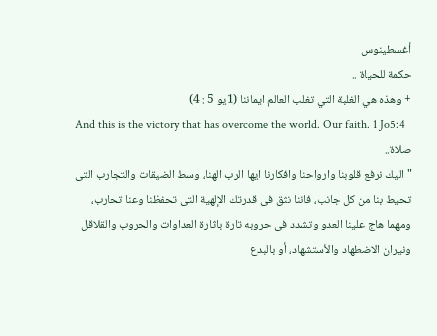أغسطينوس
حكمة للحياة ..
+ وهذه هي الغلبة التي تغلب العالم ايماننا (1يو 5 : 4)
And this is the victory that has overcome the world. Our faith. 1 Jo5:4
صلاة..
" اليك نرفع قلوبنا وارواحنا وافكارنا ايها الرب الهنا، وسط الضيقات والتجارب التى تحيط بنا من كل جانب، فاننا نثق فى قدرتك الإلهية التى تحفظنا وعنا تحارب، ومهما هاج علينا العدو وتشدد فى حروبه تارة باثارة العداوات والحروب والقلاقل ونيران الاضطهاد والأستشهاد، أو بالبدع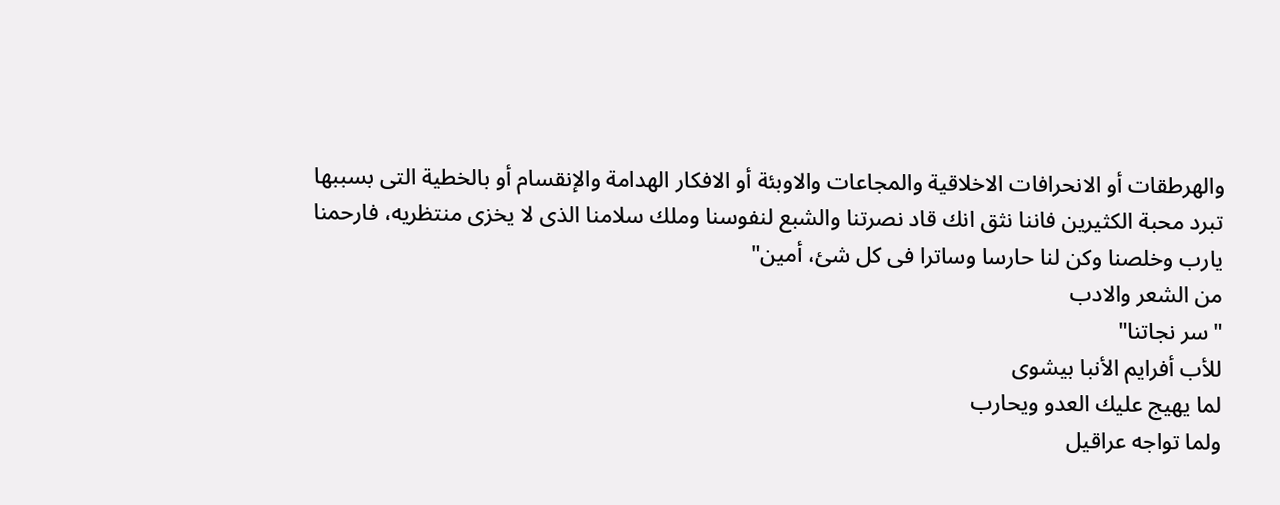والهرطقات أو الانحرافات الاخلاقية والمجاعات والاوبئة أو الافكار الهدامة والإنقسام أو بالخطية التى بسببها تبرد محبة الكثيرين فاننا نثق انك قاد نصرتنا والشبع لنفوسنا وملك سلامنا الذى لا يخزى منتظريه، فارحمنا يارب وخلصنا وكن لنا حارسا وساترا فى كل شئ، أمين"
من الشعر والادب
"سر نجاتنا"
للأب أفرايم الأنبا بيشوى
لما يهيج عليك العدو ويحارب
ولما تواجه عراقيل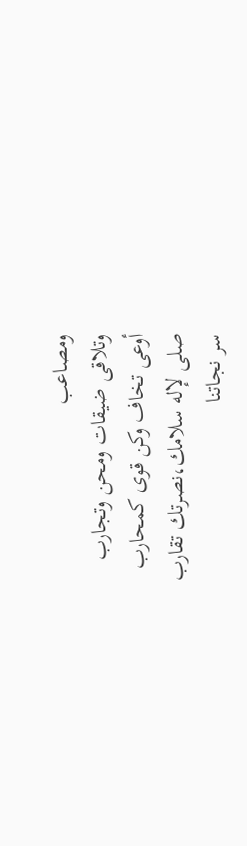ومصاعب
وتلاقى ضيقات ومحن وتجارب
أوعى تخاف وكن قوى كمحارب
صلى لإله سلامك،نصرتك تقارب
سر نجاتنا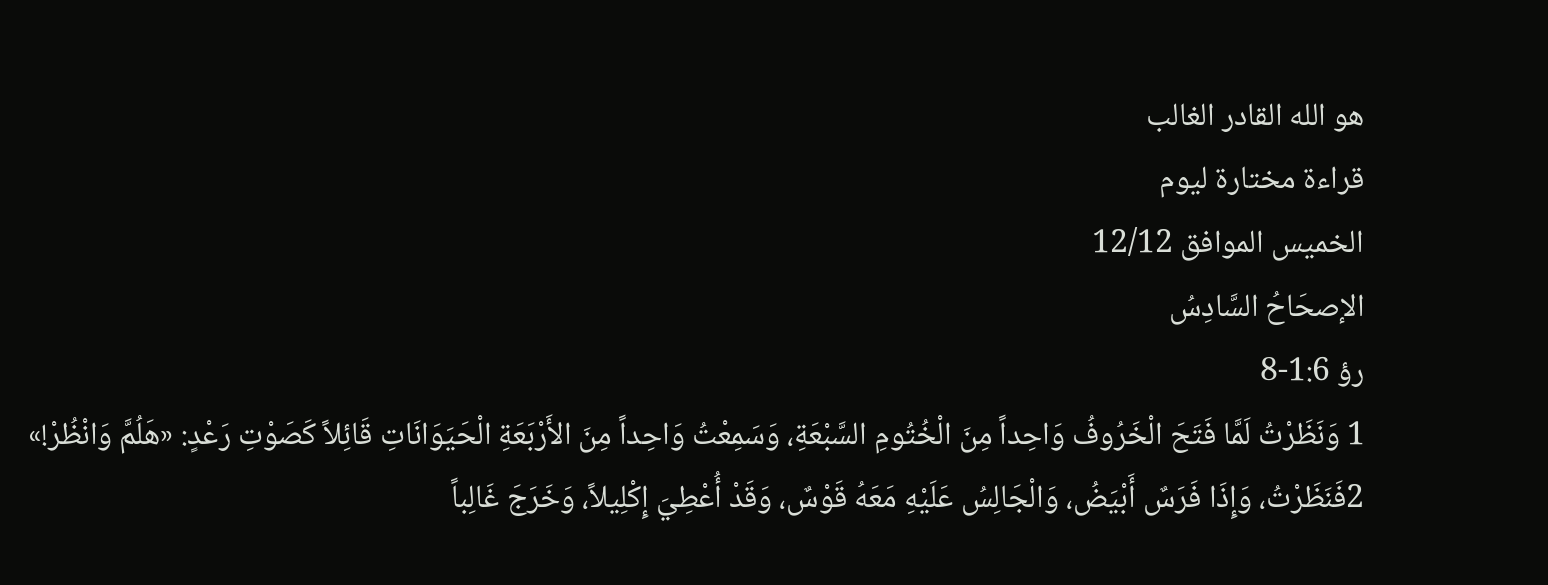هو الله القادر الغالب
قراءة مختارة ليوم
الخميس الموافق 12/12
الإصحَاحُ السَّادِسُ
رؤ 1:6-8
1 وَنَظَرْتُ لَمَّا فَتَحَ الْخَرُوفُ وَاحِداً مِنَ الْخُتُومِ السَّبْعَةِ، وَسَمِعْتُ وَاحِداً مِنَ الأَرْبَعَةِ الْحَيَوَانَاتِ قَائِلاً كَصَوْتِ رَعْدٍ: «هَلُمَّ وَانْظُرْ!» 2فَنَظَرْتُ، وَإِذَا فَرَسٌ أَبْيَضُ، وَالْجَالِسُ عَلَيْهِ مَعَهُ قَوْسٌ، وَقَدْ أُعْطِيَ إِكْلِيلاً، وَخَرَجَ غَالِباً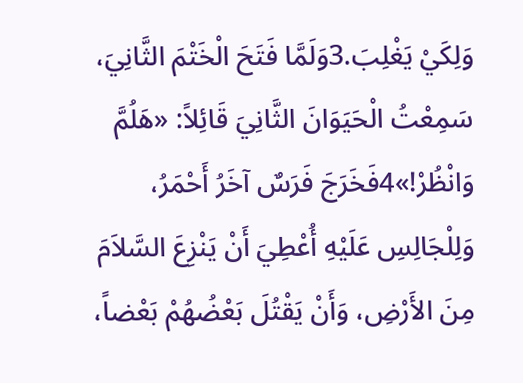وَلِكَيْ يَغْلِبَ.3وَلَمَّا فَتَحَ الْخَتْمَ الثَّانِيَ، سَمِعْتُ الْحَيَوَانَ الثَّانِيَ قَائِلاً: «هَلُمَّ وَانْظُرْ!»4فَخَرَجَ فَرَسٌ آخَرُ أَحْمَرُ، وَلِلْجَالِسِ عَلَيْهِ أُعْطِيَ أَنْ يَنْزِعَ السَّلاَمَ مِنَ الأَرْضِ، وَأَنْ يَقْتُلَ بَعْضُهُمْ بَعْضاً،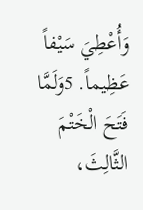وَأُعْطِيَ سَيْفاً عَظِيماً. 5وَلَمَّا فَتَحَ الْخَتْمَ الثَّالِثَ،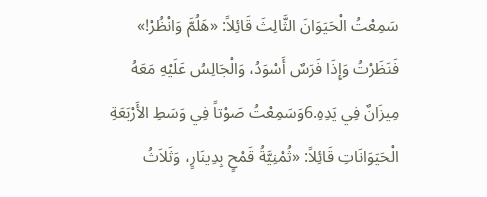سَمِعْتُ الْحَيَوَانَ الثَّالِثَ قَائِلاً: «هَلُمَّ وَانْظُرْ!» فَنَظَرْتُ وَإِذَا فَرَسٌ أَسْوَدُ، وَالْجَالِسُ عَلَيْهِ مَعَهُ مِيزَانٌ فِي يَدِهِ.6وَسَمِعْتُ صَوْتاً فِي وَسَطِ الأَرْبَعَةِ الْحَيَوَانَاتِ قَائِلاً: «ثُمْنِيَّةُ قَمْحٍ بِدِينَارٍ، وَثَلاَثُ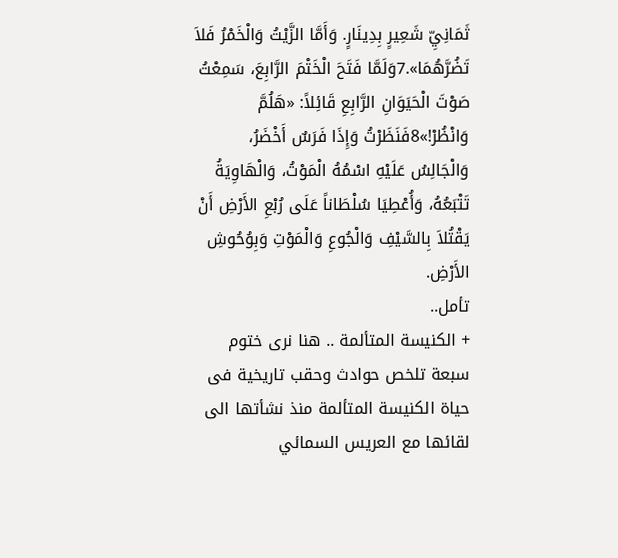ثَمَانِيِّ شَعِيرٍ بِدِينَارٍ. وَأَمَّا الزَّيْتُ وَالْخَمْرُ فَلاَ تَضُرَّهُمَا».7وَلَمَّا فَتَحَ الْخَتْمَ الرَّابِعَ، سَمِعْتُ صَوْتَ الْحَيَوَانِ الرَّابِعِ قَائِلاً: «هَلُمَّ وَانْظُرْ!»8فَنَظَرْتُ وَإِذَا فَرَسٌ أَخْضَرُ، وَالْجَالِسُ عَلَيْهِ اسْمُهُ الْمَوْتُ، وَالْهَاوِيَةُ تَتْبَعُهُ، وَأُعْطِيَا سُلْطَاناً عَلَى رُبْعِ الأَرْضِ أَنْ يَقْتُلاَ بِالسَّيْفِ وَالْجُوعِ وَالْمَوْتِ وَبِوُحُوشِ الأَرْضِ.
تأمل..
+ الكنيسة المتألمة .. هنا نرى ختوم سبعة تلخص حوادث وحقب تاريخية فى حياة الكنيسة المتألمة منذ نشأتها الى لقائها مع العريس السمائي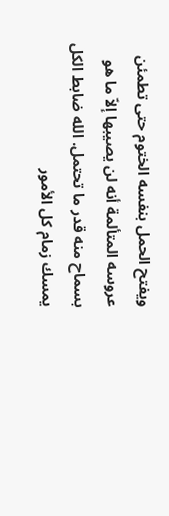ويفتح الحمل بنفسه الختوم حتى تطمئن عروسه المتألمة أنه لن يصيبها إلاّ ما هو بسماح منه قدر ما تحتمل. الله ضابط الكل يمسك زمام كل الأمور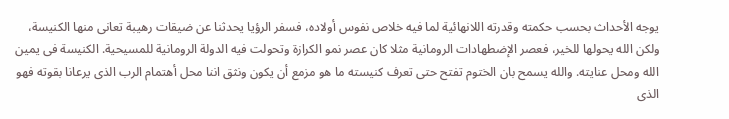يوجه الأحداث بحسب حكمته وقدرته اللانهائية لما فيه خلاص نفوس أولاده، فسفر الرؤيا يحدثنا عن ضيقات رهيبة تعانى منها الكنيسة، ولكن الله يحولها للخير، فعصر الإضطهادات الرومانية مثلا كان عصر نمو الكرازة وتحولت فيه الدولة الرومانية للمسيحية. الكنيسة فى يمين الله ومحل عنايته. والله يسمح بان الختوم تفتح حتى تعرف كنيسته ما هو مزمع أن يكون ونثق اننا محل أهتمام الرب الذى يرعانا بقوته فهو الذى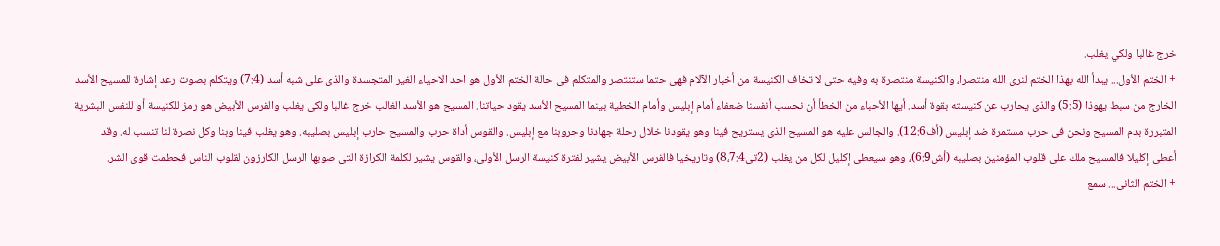خرج غالبا ولكي يغلب.
+ الختم الأول... يبدأ الله بهذا الختم لنرى الله منتصرا، والكنيسة منتصرة به وفيه حتى لا تخاف الكنيسة من أخبار الآلام فهى حتما ستنتصر والمتكلم فى حالة الختم الأول هو احد الاحياء الغير المتجسدة والذى على شبه أسد (7:4) ويتكلم بصوت رعد إشارة للمسيح الأسد الخارج من سبط يهوذا (5:5) والذى يحارب عن كنيسته بقوة أسد. أيها الأحباء من الخطأ أن نحسب أنفسنا ضعفاء أمام إبليس وأمام الخطية بينما المسيح الأسد يقود حياتنا. المسيح هو الأسد الغالب خرج غالبا ولكى يغلب والفرس الأبيض هو رمز للكنيسة أو للنفس البشرية المتبررة بدم المسيح ونحن فى حرب مستمرة ضد إبليس (أف12:6). والجالس عليه هو المسيح الذى يستريح فينا وهو يقودنا خلال رحلة جهادنا وحروبنا مع إبليس. والقوس أداة حرب والمسيح حارب إبليس بصليبه. وهو يغلب فينا وبنا وكل نصرة لنا تنسب له. وقد أعطى إكليلا فالمسيح ملك على قلوب المؤمنين بصليبه (أش6:9)، وهو سيعطى إكليل لكل من يغلب (2تى8،7:4) وتاريخيا فالفرس الأبيض يشير لفترة كنيسة الرسل الأولى، والقوس يشير لكلمة الكرازة التى صوبها الرسل الكارزون لقلوب الناس فحطمت قوى الشر.
+ الختم الثانى... سمع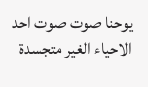يوحنا صوت صوت احد الاحياء الغير متجسدة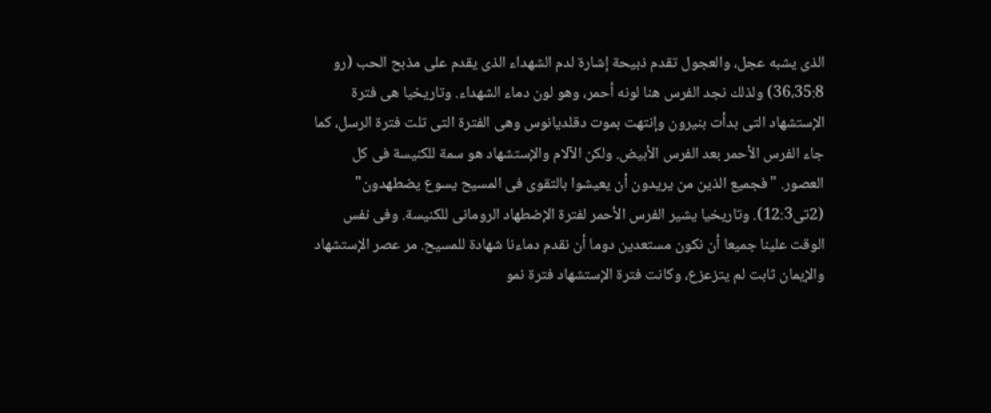الذى يشبه عجل، والعجول تقدم ذبيحة إشارة لدم الشهداء الذى يقدم على مذبح الحب (رو 36،35:8) ولذلك نجد الفرس هنا لونه أحمر، وهو لون دماء الشهداء. وتاريخيا هى فترة الإستشهاد التى بدأت بنيرون وإنتهت بموت دقلديانوس وهى الفترة التى تلت فترة الرسل، كما جاء الفرس الأحمر بعد الفرس الأبيض. ولكن الآلام والإستشهاد هو سمة للكنيسة فى كل العصور. "فجميع الذين من يريدون أن يعيشوا بالتقوى فى المسيح يسوع يضطهدون" (2تى12:3). وتاريخيا يشير الفرس الأحمر لفترة الإضطهاد الرومانى للكنيسة. وفى نفس الوقت علينا جميعا أن نكون مستعدين دوما أن نقدم دماءنا شهادة للمسيح. مر عصر الإستشهاد والإيمان ثابت لم يتزعزع، وكانت فترة الإستشهاد فترة نمو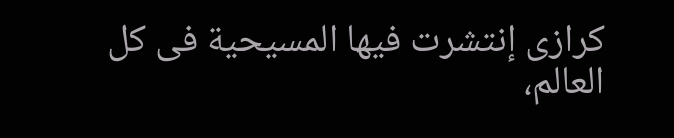كرازى إنتشرت فيها المسيحية فى كل العالم،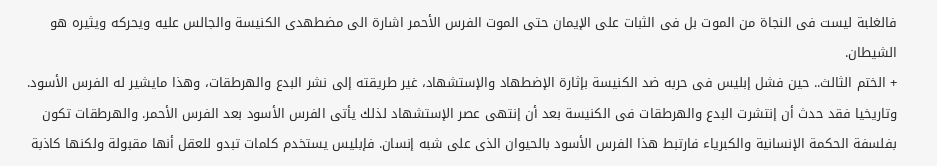فالغلبة ليست فى النجاة من الموت بل فى الثبات على الإيمان حتى الموت الفرس الأحمر اشارة الى مضطهدى الكنيسة والجالس عليه ويحركه ويثيره هو الشيطان.
+ الختم الثالث.. حين فشل إبليس فى حربه ضد الكنيسة بإثارة الإضطهاد والإستشهاد، غير طريقته إلى نشر البدع والهرطقات، وهذا مايشير له الفرس الأسود. وتاريخيا فقد حدث أن إنتشرت البدع والهرطقات فى الكنيسة بعد أن إنتهى عصر الإستشهاد لذلك يأتى الفرس الأسود بعد الفرس الأحمر. والهرطقات تكون بفلسفة الحكمة الإنسانية والكبرياء فارتبط هذا الفرس الأسود بالحيوان الذى على شبه إنسان. فإبليس يستخدم كلمات تبدو للعقل أنها مقبولة ولكنها كاذبة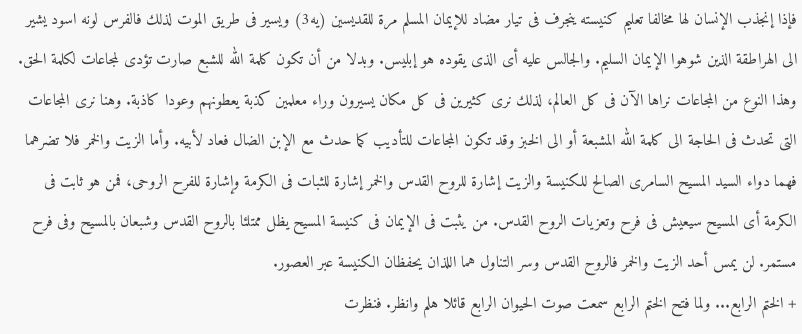فإذا إنجذب الإنسان لها مخالفا تعليم كنيسته ينجرف فى تيار مضاد للإيمان المسلم مرة للقديسين (يه3) ويسير فى طريق الموت لذلك فالفرس لونه اسود يشير الى الهراطقة الذين شوهوا الإيمان السليم. والجالس عليه أى الذى يقوده هو إبليس. وبدلا من أن تكون كلمة الله للشبع صارت تؤدى لمجاعات لكلمة الحق. وهذا النوع من المجاعات نراها الآن فى كل العالم، لذلك نرى كثيرين فى كل مكان يسيرون وراء معلمين كذبة يعطونهم وعودا كاذبة. وهنا نرى المجاعات التى تحدث فى الحاجة الى كلمة الله المشبعة أو الى الخبز وقد تكون المجاعات للتأديب كما حدث مع الإبن الضال فعاد لأبيه. وأما الزيت والخمر فلا تضرهما فهما دواء السيد المسيح السامرى الصالح للكنيسة والزيت إشارة للروح القدس والخمر إشارة للثبات فى الكرمة وإشارة للفرح الروحى، فمن هو ثابت فى الكرمة أى المسيح سيعيش فى فرح وتعزيات الروح القدس. من يثبت فى الإيمان فى كنيسة المسيح يظل ممتلئا بالروح القدس وشبعان بالمسيح وفى فرح مستمر. لن يمس أحد الزيت والخمر فالروح القدس وسر التناول هما اللذان يحفظان الكنيسة عبر العصور.
+ الختم الرابع... ولما فتح الختم الرابع سمعت صوت الحيوان الرابع قائلا هلم وانظر. فنظرت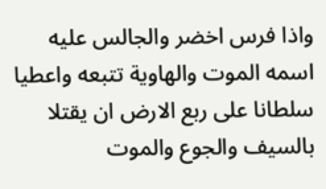واذا فرس اخضر والجالس عليه اسمه الموت والهاوية تتبعه واعطيا سلطانا على ربع الارض ان يقتلا بالسيف والجوع والموت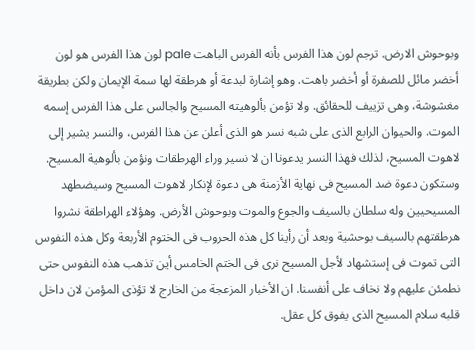وبوحوش الارض. ترجم لون هذا الفرس بأنه الفرس الباهت pale لون هذا الفرس هو لون أخضر مائل للصفرة أو أخضر باهت. وهو إشارة لبدعة أو هرطقة لها سمة الإيمان ولكن بطريقة مغشوشة، وهى تزييف للحقائق. ولا تؤمن بألوهيته المسيح والجالس على هذا الفرس إسمه الموت. والحيوان الرابع الذى على شبه نسر هو الذى أعلن عن هذا الفرس، والنسر يشير إلى لاهوت المسيح، لذلك فهذا النسر يدعونا ان لا نسير وراء الهرطقات ونؤمن بألوهية المسيح. وستكون دعوة ضد المسيح فى نهاية الأزمنة هى دعوة لإنكار لاهوت المسيح وسيضطهد المسيحيين وله سلطان بالسيف والجوع والموت وبوحوش الأرض. وهؤلاء الهراطقة نشروا هرطقتهم بالسيف بوحشية وبعد أن رأينا كل هذه الحروب فى الختوم الأربعة وكل هذه النفوس التى تموت فى إستشهاد لأجل المسيح نرى فى الختم الخامس أين تذهب هذه النفوس حتى نطمئن عليهم ولا نخاف على أنفسنا. ان الأخبار المزعجة من الخارج لا تؤذى المؤمن لان داخل قلبه سلام المسيح الذى يفوق كل عقل.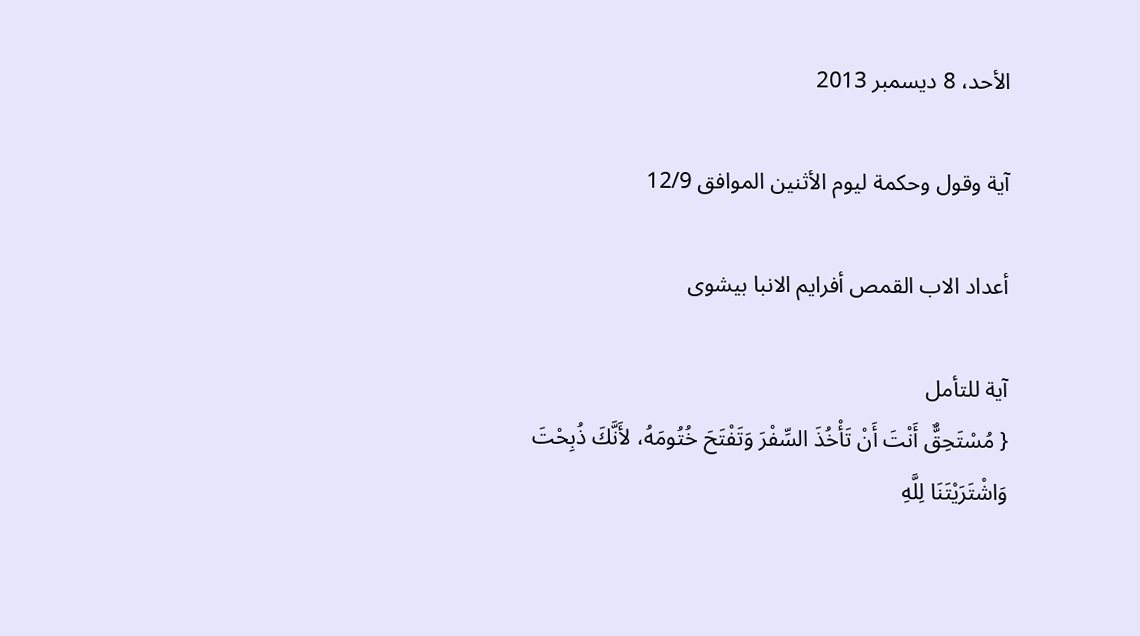الأحد، 8 ديسمبر 2013

آية وقول وحكمة ليوم الأثنين الموافق 12/9

أعداد الاب القمص أفرايم الانبا بيشوى

آية للتأمل
{ مُسْتَحِقٌّ أَنْتَ أَنْ تَأْخُذَ السِّفْرَ وَتَفْتَحَ خُتُومَهُ، لأَنَّكَ ذُبِحْتَ وَاشْتَرَيْتَنَا لِلَّهِ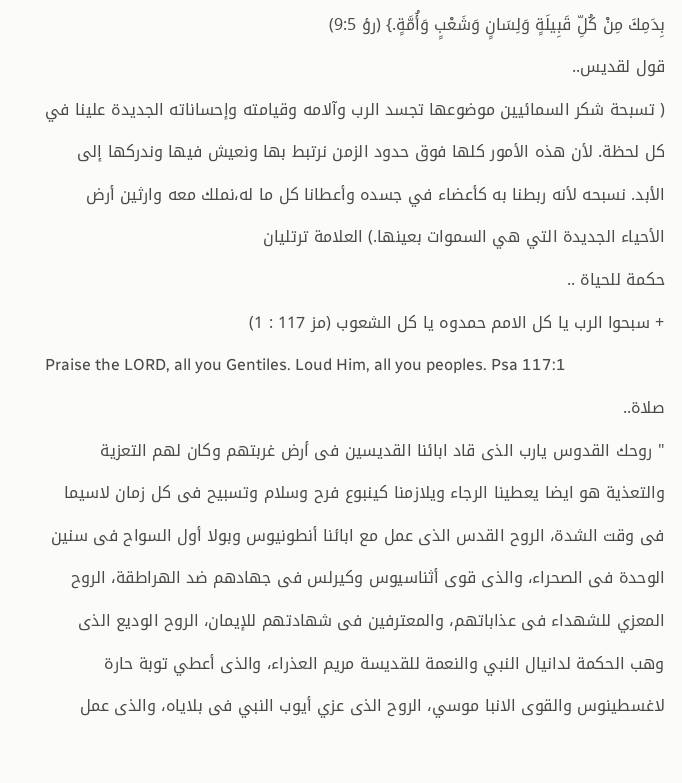بِدَمِكَ مِنْ كُلِّ قَبِيلَةٍ وَلِسَانٍ وَشَعْبٍ وَأُمَّةٍ.} (رؤ 9:5)
قول لقديس..
( تسبحة شكر السمائيين موضوعها تجسد الرب وآلامه وقيامته وإحساناته الجديدة علينا في كل لحظة. لأن هذه الأمور كلها فوق حدود الزمن نرتبط بها ونعيش فيها وندركها إلى الأبد. نسبحه لأنه ربطنا به كأعضاء في جسده وأعطانا كل ما له،نملك معه وارثين أرض الأحياء الجديدة التي هي السموات بعينها.) العلامة ترتليان
حكمة للحياة ..
+ سبحوا الرب يا كل الامم حمدوه يا كل الشعوب (مز 117 : 1)
Praise the LORD, all you Gentiles. Loud Him, all you peoples. Psa 117:1
صلاة..
" روحك القدوس يارب الذى قاد ابائنا القديسين فى أرض غربتهم وكان لهم التعزية والتعذية هو ايضا يعطينا الرجاء ويلازمنا كينبوع فرح وسلام وتسبيح فى كل زمان لاسيما فى وقت الشدة، الروح القدس الذى عمل مع ابائنا أنطونيوس وبولا أول السواح فى سنين الوحدة فى الصحراء، والذى قوى أثناسيوس وكيرلس فى جهادهم ضد الهراطقة، الروح المعزي للشهداء فى عذاباتهم، والمعترفين فى شهادتهم للإيمان، الروح الوديع الذى وهب الحكمة لدانيال النبي والنعمة للقديسة مريم العذراء، والذى أعطي توبة حارة لاغسطينوس والقوى الانبا موسي، الروح الذى عزي أيوب النبي فى بلاياه، والذى عمل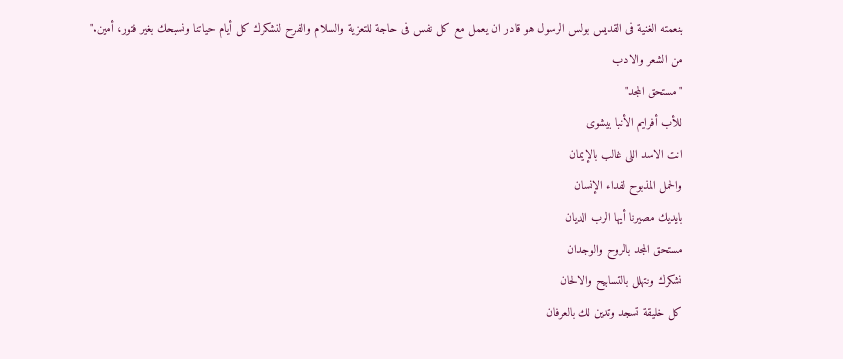بنعمته الغنية فى القديس بولس الرسول هو قادر ان يعمل مع كل نفس فى حاجة للتعزية والسلام والفرح لنشكرك كل أيام حياتنا ونسبحك بغير فتور، أمين."
من الشعر والادب
"مستحق المجد"
للأب أفرايم الأنبا بيشوى
انت الاسد اللى غالب بالإيمان
والحمل المذبوح لفداء الإنسان
بايديك مصيرنا أيها الرب الديان
مستحق المجد بالروح والوجدان
نشكرك ونتهلل بالتسابيح والالحان
كل خليقة تسجد وتدين لك بالعرفان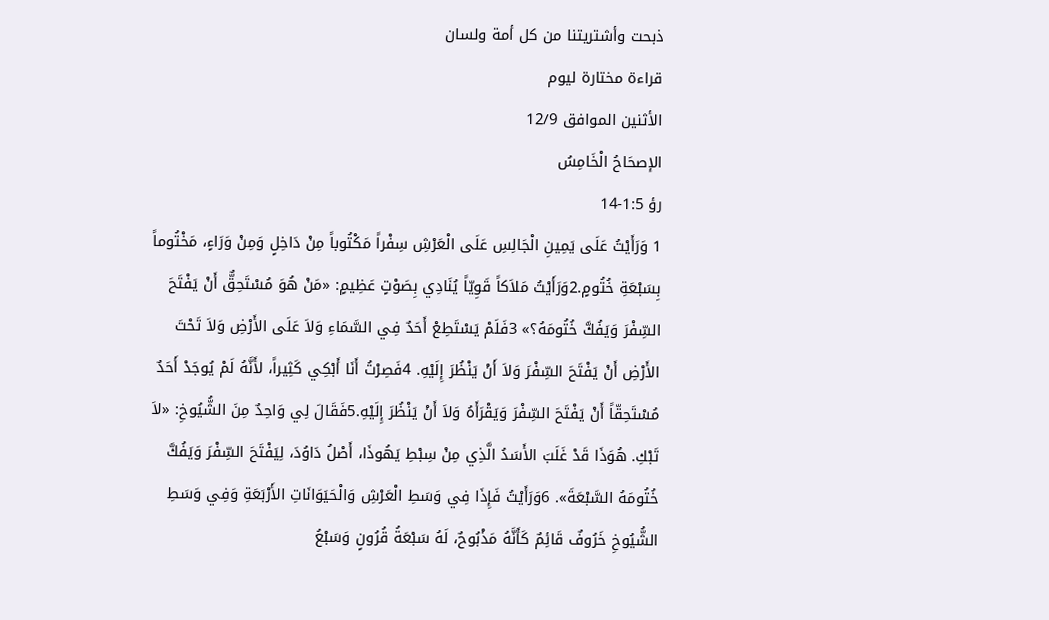ذبحت وأشتريتنا من كل أمة ولسان
قراءة مختارة ليوم
الأثنين الموافق 12/9
الإصحَاحُ الْخَامِسُ
رؤ 1:5-14
1 وَرَأَيْتُ عَلَى يَمِينِ الْجَالِسِ عَلَى الْعَرْشِ سِفْراً مَكْتُوباً مِنْ دَاخِلٍ وَمِنْ وَرَاءٍ، مَخْتُوماً بِسَبْعَةِ خُتُومٍ.2وَرَأَيْتُ مَلاَكاً قَوِيّاً يُنَادِي بِصَوْتٍ عَظِيمٍ: «مَنْ هُوَ مُسْتَحِقٌّ أَنْ يَفْتَحَ السِّفْرَ وَيَفُكَّ خُتُومَهُ؟» 3فَلَمْ يَسْتَطِعْ أَحَدٌ فِي السَّمَاءِ وَلاَ عَلَى الأَرْضِ وَلاَ تَحْتَ الأَرْضِ أَنْ يَفْتَحَ السِّفْرَ وَلاَ أَنْ يَنْظُرَ إِلَيْهِ. 4فَصِرْتُ أَنَا أَبْكِي كَثِيراً، لأَنَّهُ لَمْ يُوجَدْ أَحَدٌ مُسْتَحِقّاً أَنْ يَفْتَحَ السِّفْرَ وَيَقْرَأَهُ وَلاَ أَنْ يَنْظُرَ إِلَيْهِ.5فَقَالَ لِي وَاحِدٌ مِنَ الشُّيُوخِ: «لاَ تَبْكِ. هُوَذَا قَدْ غَلَبَ الأَسَدُ الَّذِي مِنْ سِبْطِ يَهُوذَا، أَصْلُ دَاوُدَ، لِيَفْتَحَ السِّفْرَ وَيَفُكَّ خُتُومَهُ السَّبْعَةَ». 6وَرَأَيْتُ فَإِذَا فِي وَسَطِ الْعَرْشِ وَالْحَيَوَانَاتِ الأَرْبَعَةِ وَفِي وَسَطِ الشُّيُوخِ خَرُوفٌ قَائِمٌ كَأَنَّهُ مَذْبُوحٌ، لَهُ سَبْعَةُ قُرُونٍ وَسَبْعُ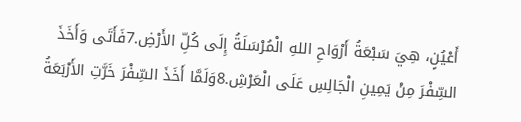أَعْيُنٍ، هِيَ سَبْعَةُ أَرْوَاحِ اللهِ الْمُرْسَلَةُ إِلَى كُلِّ الأَرْضِ.7فَأَتَى وَأَخَذَ السِّفْرَ مِنْ يَمِينِ الْجَالِسِ عَلَى الْعَرْشِ.8وَلَمَّا أَخَذَ السِّفْرَ خَرَّتِ الأَرْبَعَةُ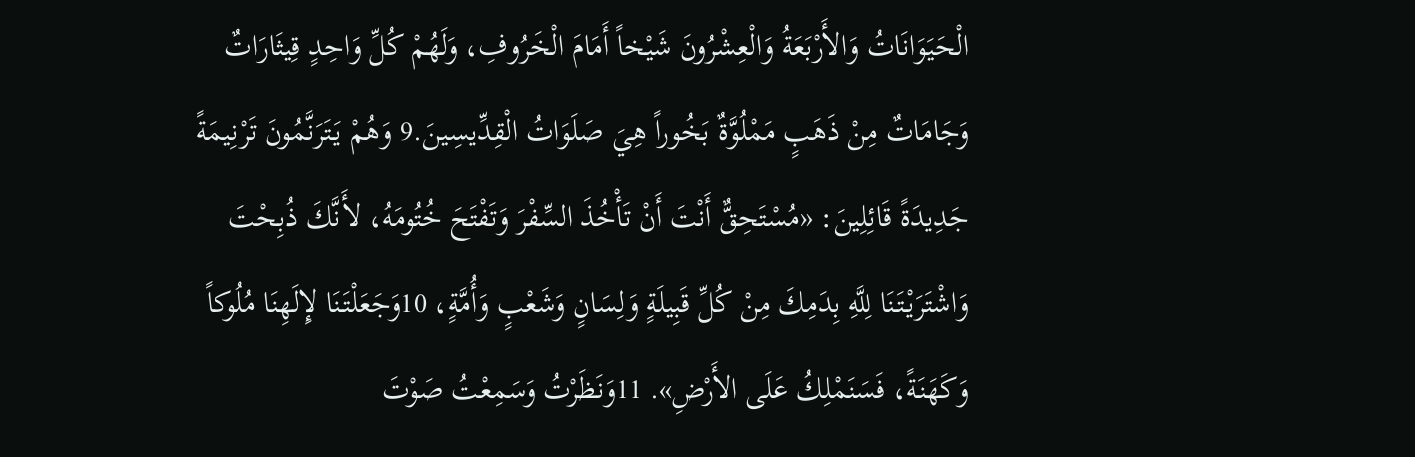الْحَيَوَانَاتُ وَالأَرْبَعَةُ وَالْعِشْرُونَ شَيْخاً أَمَامَ الْخَرُوفِ، وَلَهُمْ كُلِّ وَاحِدٍ قِيثَارَاتٌ وَجَامَاتٌ مِنْ ذَهَبٍ مَمْلُوَّةٌ بَخُوراً هِيَ صَلَوَاتُ الْقِدِّيسِينَ.9 وَهُمْ يَتَرَنَّمُونَ تَرْنِيمَةً جَدِيدَةً قَائِلِينَ: «مُسْتَحِقٌّ أَنْتَ أَنْ تَأْخُذَ السِّفْرَ وَتَفْتَحَ خُتُومَهُ، لأَنَّكَ ذُبِحْتَ وَاشْتَرَيْتَنَا لِلَّهِ بِدَمِكَ مِنْ كُلِّ قَبِيلَةٍ وَلِسَانٍ وَشَعْبٍ وَأُمَّةٍ، 10وَجَعَلْتَنَا لإِلَهِنَا مُلُوكاً وَكَهَنَةً، فَسَنَمْلِكُ عَلَى الأَرْضِ». 11وَنَظَرْتُ وَسَمِعْتُ صَوْتَ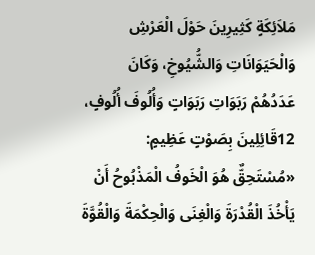مَلاَئِكَةٍ كَثِيرِينَ حَوْلَ الْعَرْشِ وَالْحَيَوَانَاتِ وَالشُّيُوخِ، وَكَانَ عَدَدُهُمْ رَبَوَاتِ رَبَوَاتٍ وَأُلُوفَ أُلُوفٍ، 12قَائِلِينَ بِصَوْتٍ عَظِيمٍ: «مُسْتَحِقٌّ هُوَ الْخَوفُ الْمَذْبُوحُ أَنْ يَأْخُذَ الْقُدْرَةَ وَالْغِنَى وَالْحِكْمَةَ وَالْقُوَّةَ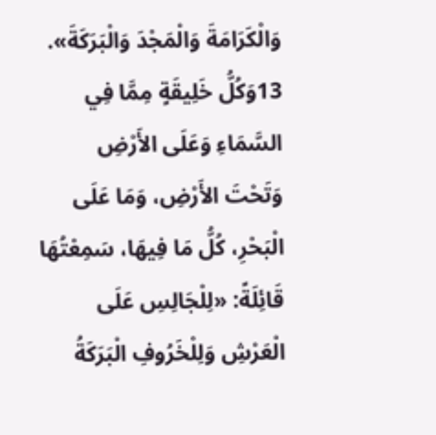وَالْكَرَامَةَ وَالْمَجْدَ وَالْبَرَكَةَ». 13وَكُلُّ خَلِيقَةٍ مِمَّا فِي السَّمَاءِ وَعَلَى الأَرْضِ وَتَحْتَ الأَرْضِ، وَمَا عَلَى الْبَحْرِ، كُلُّ مَا فِيهَا، سَمِعْتُهَا قَائِلَةً: «لِلْجَالِسِ عَلَى الْعَرْشِ وَلِلْخَرُوفِ الْبَرَكَةُ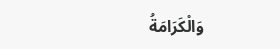وَالْكَرَامَةُ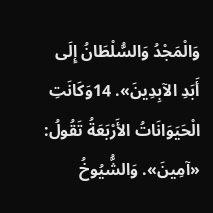وَالْمَجْدُ وَالسُّلْطَانُ إِلَى أَبَدِ الآبِدِينَ». 14وَكَانَتِ الْحَيَوَانَاتُ الأَرْبَعَةُ تَقُولُ: «آمِينَ». وَالشُّيُوخُ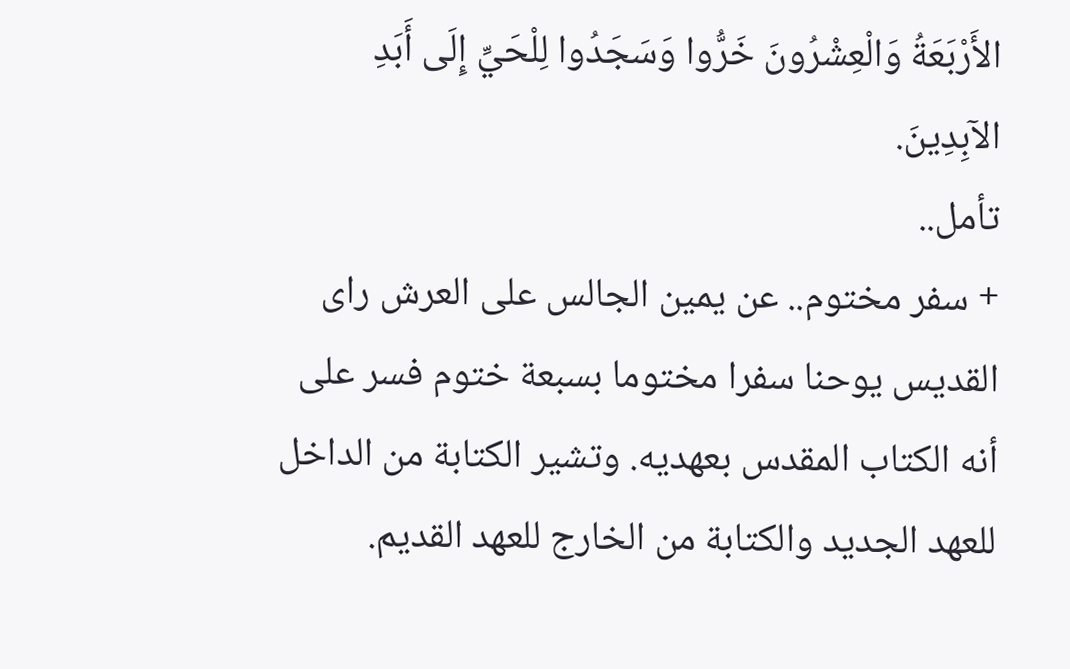الأَرْبَعَةُ وَالْعِشْرُونَ خَرُّوا وَسَجَدُوا لِلْحَيِّ إِلَى أَبَدِ الآبِدِينَ.
تأمل..
+ سفر مختوم.. عن يمين الجالس على العرش راى القديس يوحنا سفرا مختوما بسبعة ختوم فسر على أنه الكتاب المقدس بعهديه. وتشير الكتابة من الداخل للعهد الجديد والكتابة من الخارج للعهد القديم.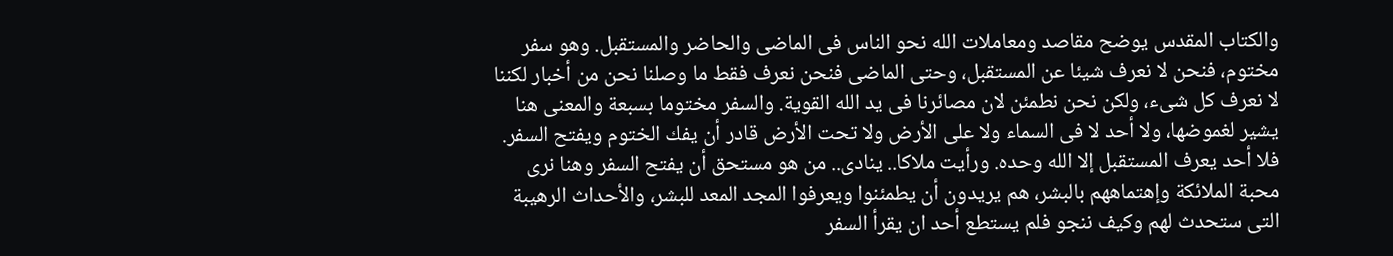والكتاب المقدس يوضح مقاصد ومعاملات الله نحو الناس فى الماضى والحاضر والمستقبل. وهو سفر مختوم، فنحن لا نعرف شيئا عن المستقبل، وحتى الماضى فنحن نعرف فقط ما وصلنا نحن من أخبار لكننا لا نعرف كل شىء، ولكن نحن نطمئن لان مصائرنا فى يد الله القوية. والسفر مختوما بسبعة والمعنى هنا يشير لغموضها، ولا أحد لا فى السماء ولا على الأرض ولا تحت الأرض قادر أن يفك الختوم ويفتح السفر. فلا أحد يعرف المستقبل إلا الله وحده. ورأيت ملاكا.. ينادى.. من هو مستحق أن يفتح السفر وهنا نرى محبة الملائكة وإهتماههم بالبشر، هم يريدون أن يطمئنوا ويعرفوا المجد المعد للبشر، والأحداث الرهيبة التى ستحدث لهم وكيف ننجو فلم يستطع أحد ان يقرأ السفر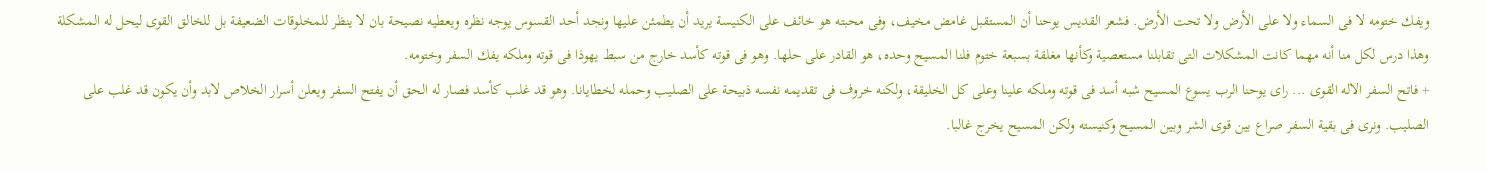ويفك ختومه لا فى السماء ولا على الأرض ولا تحت الأرض. فشعر القديس يوحنا أن المستقبل غامض مخيف، وفى محبته هو خائف على الكنيسة يريد أن يطمئن عليها ونجد أحد القسوس يوجه نظره ويعطيه نصيحة بان لا ينظر للمخلوقات الضعيفة بل للخالق القوى ليحل له المشكلة وهذا درس لكل منا أنه مهما كانت المشكلات التى تقابلنا مستعصية وكأنها مغلقة بسبعة ختوم فلنا المسيح وحده، هو القادر على حلها. وهو فى قوته كأسد خارج من سبط يهوذا فى قوته وملكه يفك السفر وختومه.
+ فاتح السفر الاله القوى ... راى يوحنا الرب يسوع المسيح شبه أسد فى قوته وملكه علينا وعلى كل الخليقة، ولكنه خروف فى تقديمه نفسه ذبيحة على الصليب وحمله لخطايانا. وهو قد غلب كأسد فصار له الحق أن يفتح السفر ويعلن أسرار الخلاص لابد وأن يكون قد غلب على الصليب. ونرى فى بقية السفر صراع بين قوى الشر وبين المسيح وكنيسته ولكن المسيح يخرج غالبا.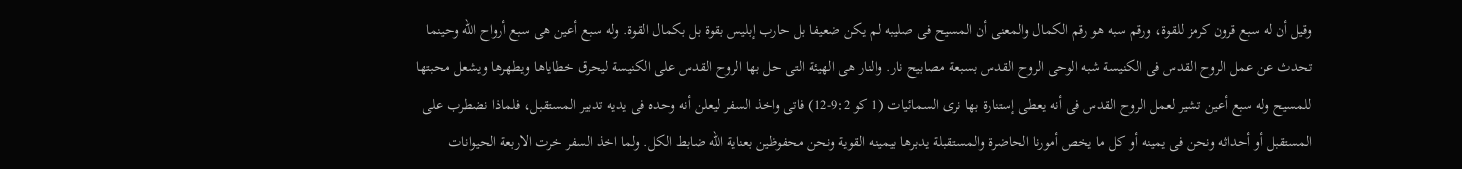وقيل أن له سبع قرون كرمز للقوة، ورقم سبه هو رقم الكمال والمعنى أن المسيح فى صليبه لم يكن ضعيفا بل حارب إبليس بقوة بل بكمال القوة. وله سبع أعين هى سبع أرواح الله وحينما تحدث عن عمل الروح القدس فى الكنيسة شبه الوحى الروح القدس بسبعة مصابيح نار. والنار هى الهيئة التى حل بها الروح القدس على الكنيسة ليحرق خطاياها ويطهرها ويشعل محبتها للمسيح وله سبع أعين تشير لعمل الروح القدس فى أنه يعطى إستنارة بها نرى السمائيات (1 كو 9:2-12) فاتى واخذ السفر ليعلن أنه وحده فى يديه تدبير المستقبل، فلماذا نضطرب على المستقبل أو أحداثه ونحن فى يمينه أو كل ما يخص أمورنا الحاضرة والمستقبلة يدبرها بيمينه القوية ونحن محفوظين بعناية الله ضابط الكل. ولما اخذ السفر خرت الاربعة الحيوانات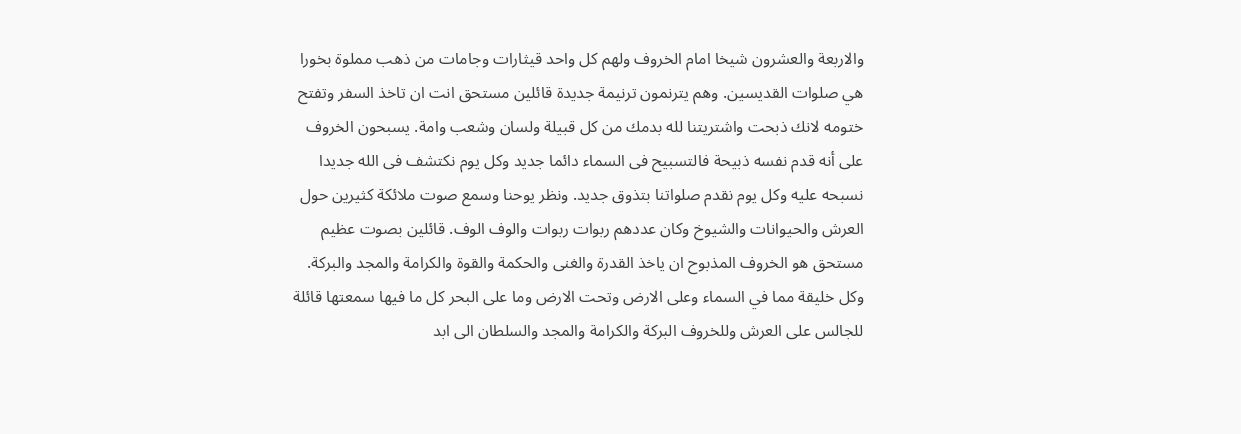والاربعة والعشرون شيخا امام الخروف ولهم كل واحد قيثارات وجامات من ذهب مملوة بخورا هي صلوات القديسين. وهم يترنمون ترنيمة جديدة قائلين مستحق انت ان تاخذ السفر وتفتح ختومه لانك ذبحت واشتريتنا لله بدمك من كل قبيلة ولسان وشعب وامة. يسبحون الخروف على أنه قدم نفسه ذبيحة فالتسبيح فى السماء دائما جديد وكل يوم نكتشف فى الله جديدا نسبحه عليه وكل يوم نقدم صلواتنا بتذوق جديد. ونظر يوحنا وسمع صوت ملائكة كثيرين حول العرش والحيوانات والشيوخ وكان عددهم ربوات ربوات والوف الوف. قائلين بصوت عظيم مستحق هو الخروف المذبوح ان ياخذ القدرة والغنى والحكمة والقوة والكرامة والمجد والبركة. وكل خليقة مما في السماء وعلى الارض وتحت الارض وما على البحر كل ما فيها سمعتها قائلة للجالس على العرش وللخروف البركة والكرامة والمجد والسلطان الى ابد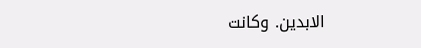الابدين. وكانت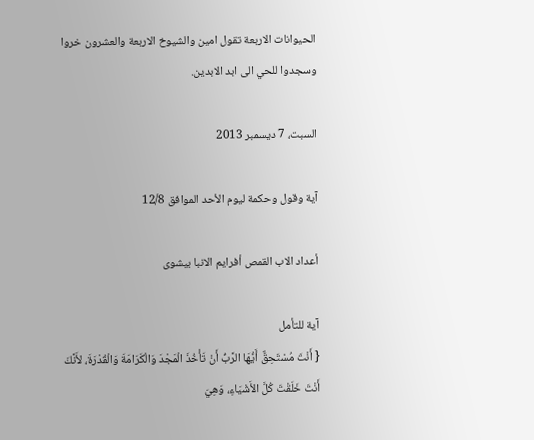الحيوانات الاربعة تقول امين والشيوخ الاربعة والعشرون خروا وسجدوا للحي الى ابد الابدين.

السبت، 7 ديسمبر 2013

آية وقول وحكمة ليوم الأحد الموافق 12/8

أعداد الاب القمص أفرايم الانبا بيشوى

آية للتأمل
{ أَنْتَ مُسْتَحِقٌّ أَيُّهَا الرَّبُّ أَنْ تَأْخُذَ الْمَجْدَ وَالْكَرَامَةَ وَالْقُدْرَةَ، لأَنَّكَ أَنْتَ خَلَقْتَ كُلَّ الأَشْيَاءِ، وَهِيَ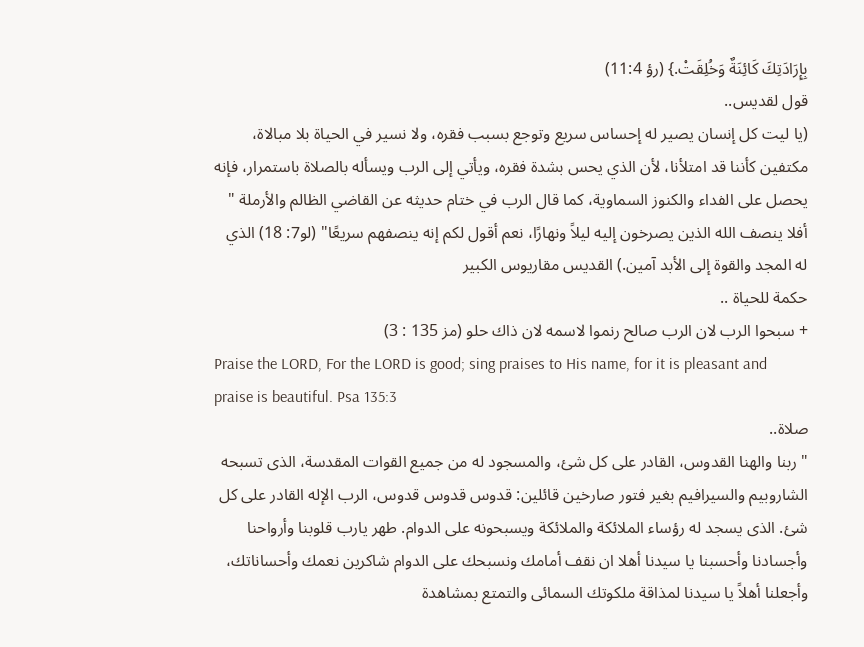بِإِرَادَتِكَ كَائِنَةٌ وَخُلِقَتْ.} (رؤ 11:4)
قول لقديس..
(يا ليت كل إنسان يصير له إحساس سريع وتوجع بسبب فقره، ولا نسير في الحياة بلا مبالاة، مكتفين كأننا قد امتلأنا، لأن الذي يحس بشدة فقره، ويأتي إلى الرب ويسأله بالصلاة باستمرار، فإنه يحصل على الفداء والكنوز السماوية، كما قال الرب في ختام حديثه عن القاضي الظالم والأرملة " أفلا ينصف الله الذين يصرخون إليه ليلاً ونهارًا، نعم أقول لكم إنه ينصفهم سريعًا" (لو7: 18) الذي له المجد والقوة إلى الأبد آمين.) القديس مقاريوس الكبير
حكمة للحياة ..
+ سبحوا الرب لان الرب صالح رنموا لاسمه لان ذاك حلو (مز 135 : 3)
Praise the LORD, For the LORD is good; sing praises to His name, for it is pleasant and praise is beautiful. Psa 135:3
صلاة..
" ربنا والهنا القدوس، القادر على كل شئ، والمسجود له من جميع القوات المقدسة، الذى تسبحه الشاروبيم والسيرافيم بغير فتور صارخين قائلين: قدوس قدوس قدوس، الرب الإله القادر على كل شئ. الذى يسجد له رؤساء الملائكة والملائكة ويسبحونه على الدوام. طهر يارب قلوبنا وأرواحنا وأجسادنا وأحسبنا يا سيدنا أهلا ان نقف أمامك ونسبحك على الدوام شاكرين نعمك وأحساناتك، وأجعلنا أهلاً يا سيدنا لمذاقة ملكوتك السمائى والتمتع بمشاهدة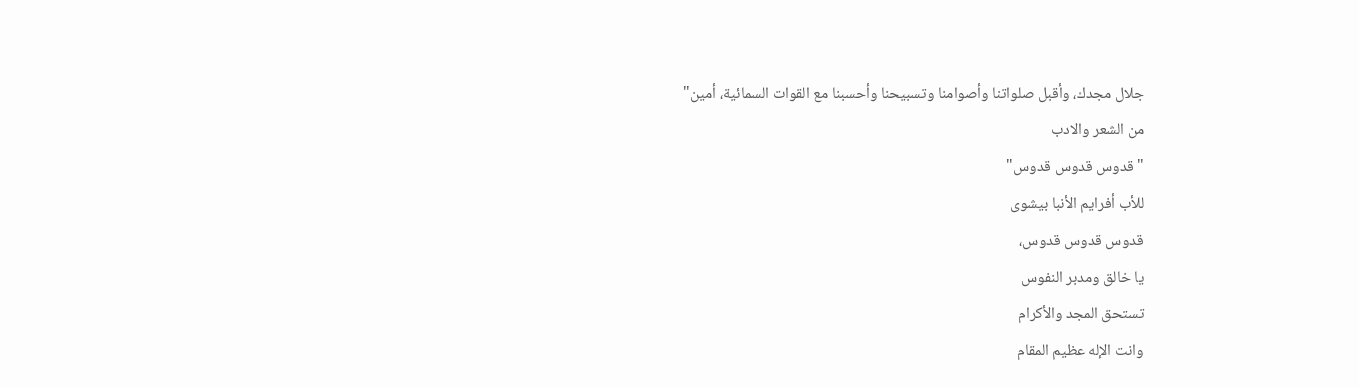جلال مجدك، وأقبل صلواتنا وأصوامنا وتسبيحنا وأحسبنا مع القوات السمائية، أمين"
من الشعر والادب
"قدوس قدوس قدوس"
للأب أفرايم الأنبا بيشوى
قدوس قدوس قدوس،
يا خالق ومدبر النفوس
تستحق المجد والأكرام
وانت الإله عظيم المقام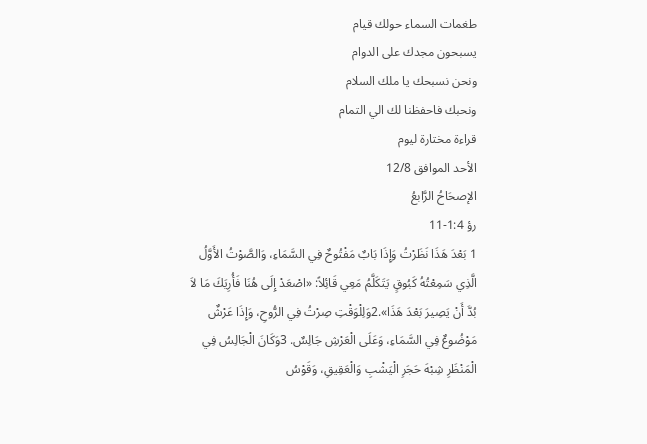طغمات السماء حولك قيام
يسبحون مجدك على الدوام
ونحن نسبحك يا ملك السلام
ونحبك فاحفظنا لك الي التمام
قراءة مختارة ليوم
الأحد الموافق 12/8
الإصحَاحُ الرَّابعُ
رؤ 1:4-11
1 بَعْدَ هَذَا نَظَرْتُ وَإِذَا بَابٌ مَفْتُوحٌ فِي السَّمَاءِ، وَالصَّوْتُ الأَوَّلُ الَّذِي سَمِعْتُهُ كَبُوقٍ يَتَكَلَّمُ مَعِي قَائِلاً: «اصْعَدْ إِلَى هُنَا فَأُرِيَكَ مَا لاَ بُدَّ أَنْ يَصِيرَ بَعْدَ هَذَا».2وَلِلْوَقْتِ صِرْتُ فِي الرُّوحِ، وَإِذَا عَرْشٌ مَوْضُوعٌ فِي السَّمَاءِ، وَعَلَى الْعَرْشِ جَالِسٌ. 3وَكَانَ الْجَالِسُ فِي الْمَنْظَرِ شِبْهَ حَجَرِ الْيَشْبِ وَالْعَقِيقِ، وَقَوْسُ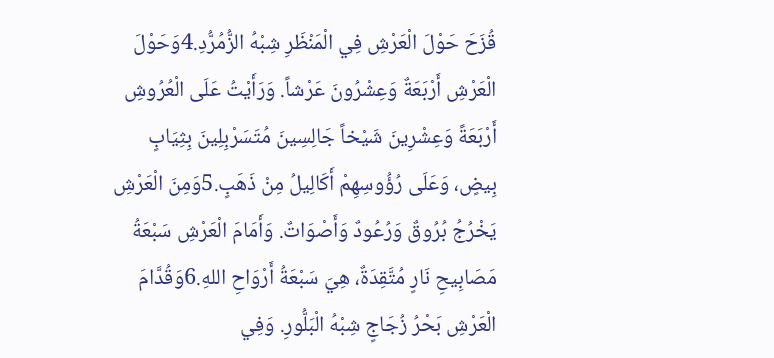قُزَحَ حَوْلَ الْعَرْشِ فِي الْمَنْظَرِ شِبْهُ الزُّمُرُّدِ.4وَحَوْلَ الْعَرْشِ أَرْبَعَةٌ وَعِشْرُونَ عَرْشاً. وَرَأَيْتُ عَلَى الْعُرُوشِ أَرْبَعَةً وَعِشْرِينَ شَيْخاً جَالِسِينَ مُتَسَرْبِلِينَ بِثِيَابٍ بِيضٍ، وَعَلَى رُؤُوسِهِمْ أَكَالِيلُ مِنْ ذَهَبٍ.5وَمِنَ الْعَرْشِ يَخْرُجُ بُرُوقٌ وَرُعُودٌ وَأَصْوَاتٌ. وَأَمَامَ الْعَرْشِ سَبْعَةُ مَصَابِيحِ نَارٍ مُتَّقِدَةٌ، هِيَ سَبْعَةُ أَرْوَاحِ اللهِ.6وَقُدَّامَ الْعَرْشِ بَحْرُ زُجَاجٍ شِبْهُ الْبَلُّورِ. وَفِي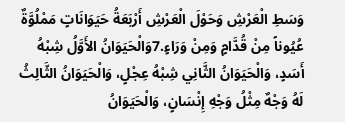وَسَطِ الْعَرْشِ وَحَوْلَ الْعَرْشِ أَرْبَعَةُ حَيَوَانَاتٍ مَمْلُوَّةٌ عُيُوناً مِنْ قُدَّامٍ وَمِنْ وَرَاءٍ.7وَالْحَيَوَانُ الأَوَّلُ شِبْهُ أَسَدٍ، وَالْحَيَوَانُ الثَّانِي شِبْهُ عِجْلٍ، وَالْحَيَوَانُ الثَّالِثُ لَهُ وَجْهٌ مِثْلُ وَجْهِ إِنْسَانٍ، وَالْحَيَوَانُ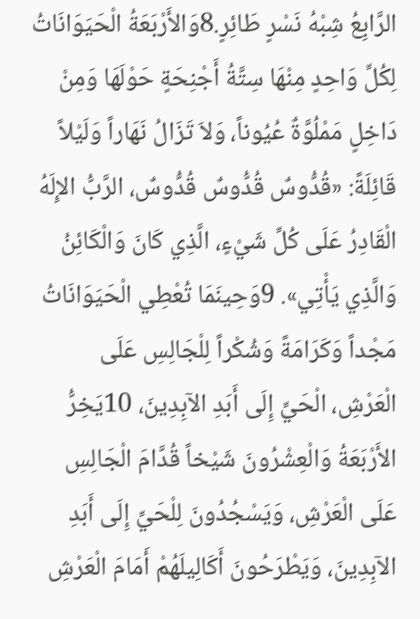الرَّابِعُ شِبْهُ نَسْرٍ طَائِرٍ.8وَالأَرْبَعَةُ الْحَيَوَانَاتُ لِكُلِّ وَاحِدٍ مِنْهَا سِتَّةُ أَجْنِحَةٍ حَوْلَهَا وَمِنْ دَاخِلٍ مَمْلُوَّةٌ عُيُوناً، وَلاَ تَزَالُ نَهَاراً وَلَيْلاً قَائِلَةً: «قُدُّوسٌ قُدُّوسٌ قُدُّوسٌ، الرَّبُّ الإِلَهُ الْقَادِرُ عَلَى كُلِّ شَيْءٍ، الَّذِي كَانَ وَالْكَائِنُ وَالَّذِي يَأْتِي». 9وَحِينَمَا تُعْطِي الْحَيَوَانَاتُ مَجْداً وَكَرَامَةً وَشُكْراً لِلْجَالِسِ عَلَى الْعَرْشِ، الْحَيِّ إِلَى أَبَدِ الآبِدِينَ، 10يَخِرُّ الأَرْبَعَةُ وَالْعِشْرُونَ شَيْخاً قُدَّامَ الْجَالِسِ عَلَى الْعَرْشِ، وَيَسْجُدُونَ لِلْحَيِّ إِلَى أَبَدِ الآبِدِينَ، وَيَطْرَحُونَ أَكَالِيلَهُمْ أَمَامَ الْعَرْشِ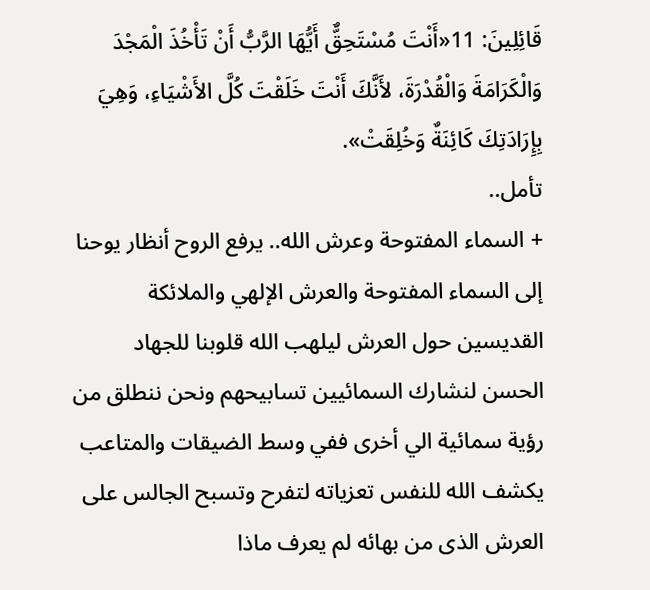قَائِلِينَ: 11«أَنْتَ مُسْتَحِقٌّ أَيُّهَا الرَّبُّ أَنْ تَأْخُذَ الْمَجْدَ وَالْكَرَامَةَ وَالْقُدْرَةَ، لأَنَّكَ أَنْتَ خَلَقْتَ كُلَّ الأَشْيَاءِ، وَهِيَ بِإِرَادَتِكَ كَائِنَةٌ وَخُلِقَتْ».
تأمل..
+ السماء المفتوحة وعرش الله.. يرفع الروح أنظار يوحنا إلى السماء المفتوحة والعرش الإلهي والملائكة القديسين حول العرش ليلهب الله قلوبنا للجهاد الحسن لنشارك السمائيين تسابيحهم ونحن ننطلق من رؤية سمائية الي أخرى ففي وسط الضيقات والمتاعب يكشف الله للنفس تعزياته لتفرح وتسبح الجالس على العرش الذى من بهائه لم يعرف ماذا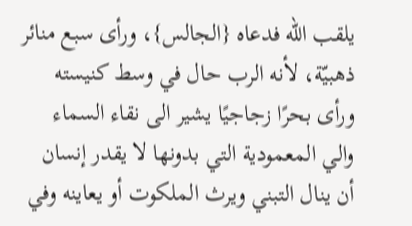يلقب الله فدعاه {الجالس}، ورأى سبع منائر ذهبيّة، لأنه الرب حال في وسط كنيسته ورأى بحرًا زجاجيًا يشير الى نقاء السماء والي المعمودية التي بدونها لا يقدر إنسان أن ينال التبني ويرث الملكوت أو يعاينه وفي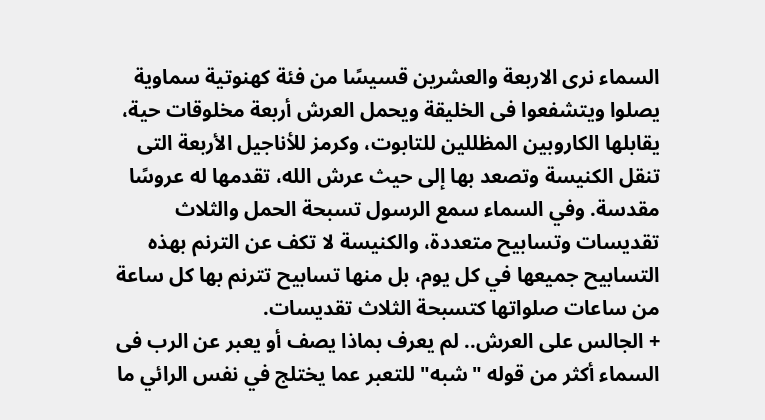السماء نرى الاربعة والعشرين قسيسًا من فئة كهنوتية سماوية يصلوا ويتشفعوا فى الخليقة ويحمل العرش أربعة مخلوقات حية، يقابلها الكاروبين المظللين للتابوت، وكرمز للأناجيل الأربعة التى تنقل الكنيسة وتصعد بها إلى حيث عرش الله، تقدمها له عروسًا مقدسة. وفي السماء سمع الرسول تسبحة الحمل والثلاث تقديسات وتسابيح متعددة، والكنيسة لا تكف عن الترنم بهذه التسابيح جميعها في كل يوم، بل منها تسابيح تترنم بها كل ساعة من ساعات صلواتها كتسبحة الثلاث تقديسات.
+ الجالس على العرش.. لم يعرف بماذا يصف أو يعبر عن الرب فى السماء أكثر من قوله "شبه" للتعبر عما يختلج في نفس الرائي ما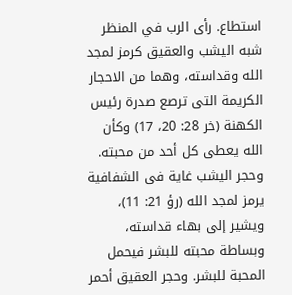استطاع. رأى الرب في المنظر شبه اليشب والعقيق كرمز لمجد الله وقداسته، وهما من الاحجار الكريمة التى ترصع صدرة رئيس الكهنة (خر 28: 20، 17) وكأن الله يعطى كل أحد من محبته. وحجر اليشب غاية فى الشفافية يرمز لمجد الله (رؤ 21: 11)، ويشير إلى بهاء قداسته، وبساطة محبته للبشر فيحمل المحبة للبشر. وحجر العقيق أحمر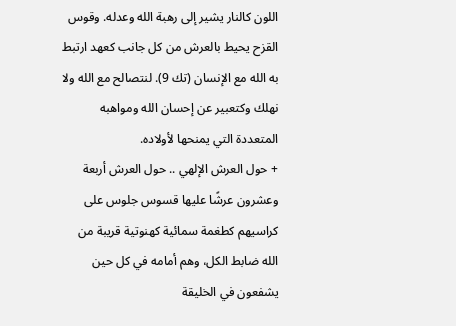اللون كالنار يشير إلى رهبة الله وعدله. وقوس القزح يحيط بالعرش من كل جانب كعهد ارتبط به الله مع الإنسان (تك 9). لنتصالح مع الله ولا نهلك وكتعبير عن إحسان الله ومواهبه المتعددة التي يمنحها لأولاده.
+ حول العرش الإلهي .. حول العرش أربعة وعشرون عرشًا عليها قسوس جلوس على كراسيهم كطغمة سمائية كهنوتية قريبة من الله ضابط الكل، وهم أمامه في كل حين يشفعون في الخليقة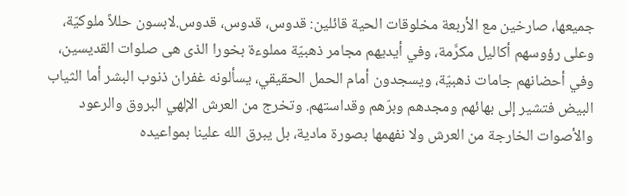جميعها، صارخين مع الأربعة مخلوقات الحية قائلين: قدوس، قدوس، قدوس.لابسون حللاً ملوكيّة، وعلى رؤوسهم أكاليل مكرَّمة، وفي أيديهم مجامر ذهبيّة مملوءة بخورا الذى هى صلوات القديسين، وفي أحضانهم جامات ذهبيّة، ويسجدون أمام الحمل الحقيقي، يسألونه غفران ذنوب البشر أما الثياب البيض فتشير إلى بهائهم ومجدهم وبرّهم وقداستهم. وتخرج من العرش الإلهي البروق والرعود والأصوات الخارجة من العرش ولا نفهمها بصورة مادية، بل يبرق الله علينا بمواعيده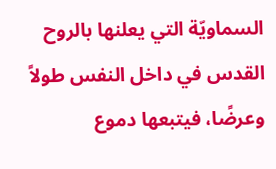السماويّة التي يعلنها بالروح القدس في داخل النفس طولاً وعرضًا، فيتبعها دموع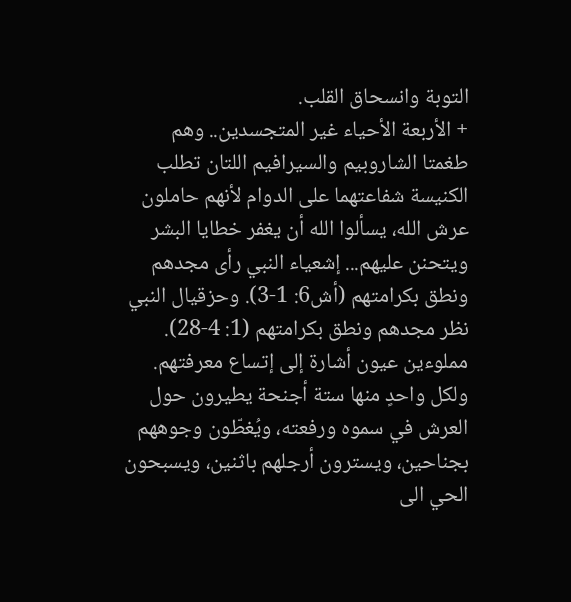التوبة وانسحاق القلب.
+ الأربعة الأحياء غير المتجسدين.. وهم طغمتا الشاروبيم والسيرافيم اللتان تطلب الكنيسة شفاعتهما على الدوام لأنهم حاملون عرش الله، يسألوا الله أن يغفر خطايا البشر ويتحنن عليهم... إشعياء النبي رأى مجدهم ونطق بكرامتهم (أش6: 1-3). وحزقيال النبي نظر مجدهم ونطق بكرامتهم (1: 4-28). مملوءين عيون أشارة إلى إتساع معرفتهم. ولكل واحدٍ منها ستة أجنحة يطيرون حول العرش في سموه ورفعته، ويُغطّون وجوههم بجناحين، ويسترون أرجلهم باثنين، ويسبحون الحي الى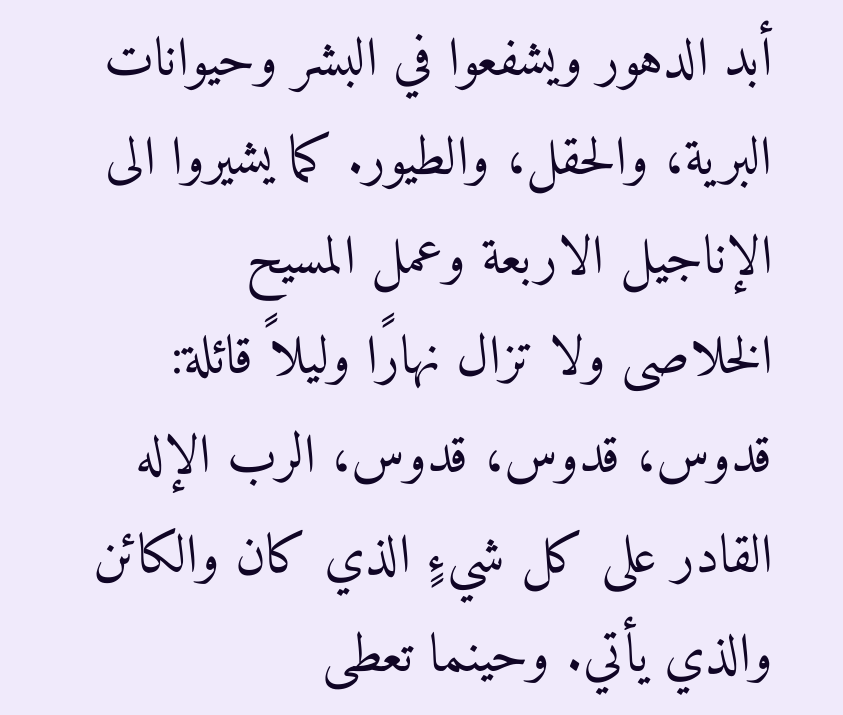أبد الدهور ويشفعوا في البشر وحيوانات البرية، والحقل، والطيور. كما يشيروا الى الإناجيل الاربعة وعمل المسيح الخلاصى ولا تزال نهارًا وليلاً قائلة: قدوس، قدوس، قدوس، الرب الإله القادر على كل شيءٍ الذي كان والكائن والذي يأتي. وحينما تعطى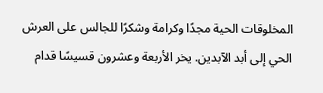المخلوقات الحية مجدًا وكرامة وشكرًا للجالس على العرش الحي إلى أبد الآبدين. يخر الأربعة وعشرون قسيسًا قدام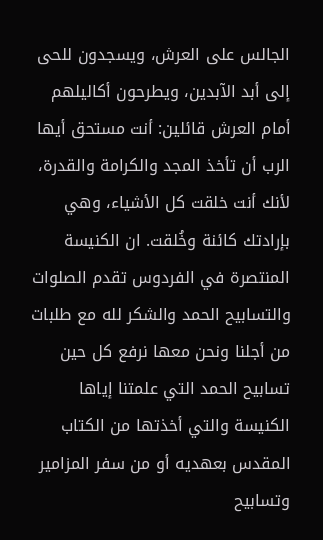الجالس على العرش، ويسجدون للحى إلى أبد الآبدين، ويطرحون أكاليلهم أمام العرش قائلين: أنت مستحق أيها الرب أن تأخذ المجد والكرامة والقدرة، لأنك أنت خلقت كل الأشياء، وهي بإرادتك كائنة وخُلقت. ان الكنيسة المنتصرة في الفردوس تقدم الصلوات والتسابيح الحمد والشكر لله مع طلبات من أجلنا ونحن معها نرفع كل حين تسابيح الحمد التي علمتنا إياها الكنيسة والتي أخذتها من الكتاب المقدس بعهديه أو من سفر المزامير وتسابيح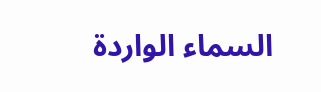السماء الواردة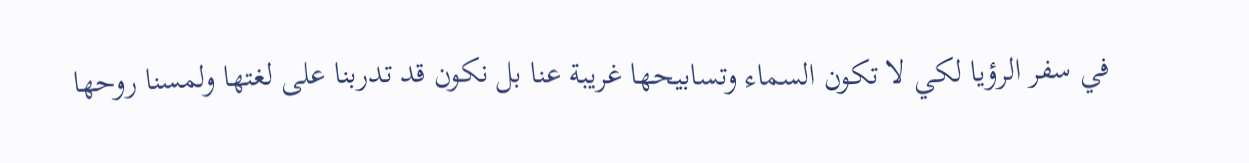في سفر الرؤيا لكي لا تكون السماء وتسابيحها غريبة عنا بل نكون قد تدربنا على لغتها ولمسنا روحها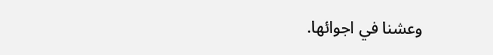وعشنا في اجوائها.